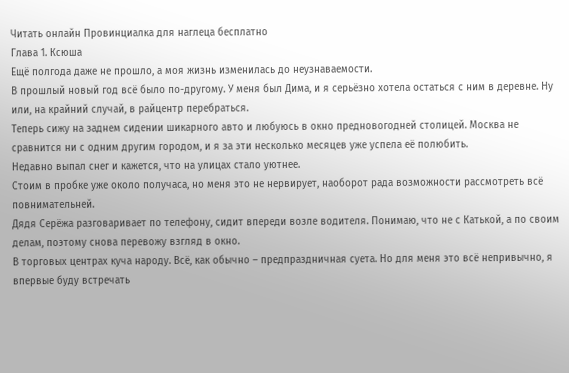Читать онлайн Провинциалка для наглеца бесплатно
Глава 1. Ксюша
Ещё полгода даже не прошло, а моя жизнь изменилась до неузнаваемости.
В прошлый новый год всё было по-другому. У меня был Дима, и я серьёзно хотела остаться с ним в деревне. Ну или, на крайний случай, в райцентр перебраться.
Теперь сижу на заднем сидении шикарного авто и любуюсь в окно предновогодней столицей. Москва не сравнится ни с одним другим городом, и я за эти несколько месяцев уже успела её полюбить.
Недавно выпал снег и кажется, что на улицах стало уютнее.
Стоим в пробке уже около получаса, но меня это не нервирует, наоборот рада возможности рассмотреть всё повнимательней.
Дядя Серёжа разговаривает по телефону, сидит впереди возле водителя. Понимаю, что не с Катькой, а по своим делам, поэтому снова перевожу взгляд в окно.
В торговых центрах куча народу. Всё, как обычно – предпраздничная суета. Но для меня это всё непривычно, я впервые буду встречать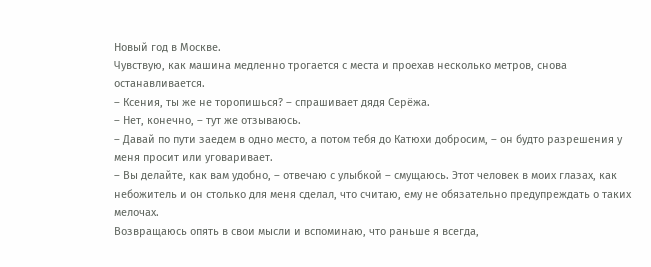Новый год в Москве.
Чувствую, как машина медленно трогается с места и проехав несколько метров, снова останавливается.
– Ксения, ты же не торопишься? – спрашивает дядя Серёжа.
– Нет, конечно, – тут же отзываюсь.
– Давай по пути заедем в одно место, а потом тебя до Катюхи добросим, – он будто разрешения у меня просит или уговаривает.
– Вы делайте, как вам удобно, – отвечаю с улыбкой – смущаюсь. Этот человек в моих глазах, как небожитель и он столько для меня сделал, что считаю, ему не обязательно предупреждать о таких мелочах.
Возвращаюсь опять в свои мысли и вспоминаю, что раньше я всегда,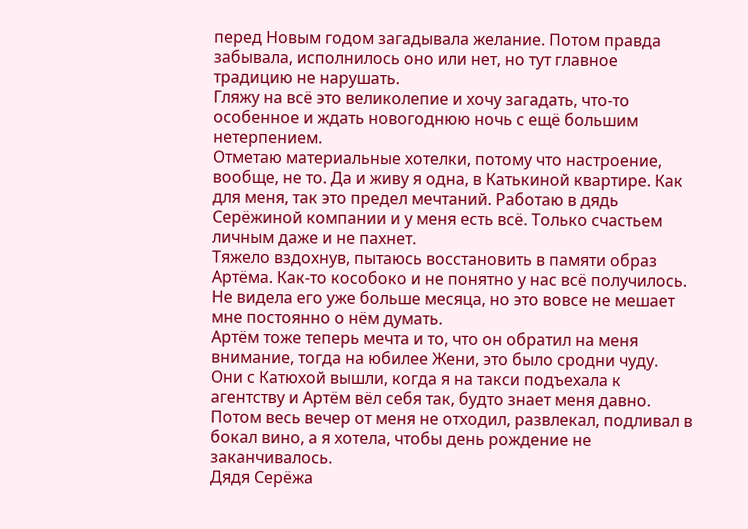перед Новым годом загадывала желание. Потом правда забывала, исполнилось оно или нет, но тут главное традицию не нарушать.
Гляжу на всё это великолепие и хочу загадать, что-то особенное и ждать новогоднюю ночь с ещё большим нетерпением.
Отметаю материальные хотелки, потому что настроение, вообще, не то. Да и живу я одна, в Катькиной квартире. Как для меня, так это предел мечтаний. Работаю в дядь Серёжиной компании и у меня есть всё. Только счастьем личным даже и не пахнет.
Тяжело вздохнув, пытаюсь восстановить в памяти образ Артёма. Как-то кособоко и не понятно у нас всё получилось. Не видела его уже больше месяца, но это вовсе не мешает мне постоянно о нём думать.
Артём тоже теперь мечта и то, что он обратил на меня внимание, тогда на юбилее Жени, это было сродни чуду.
Они с Катюхой вышли, когда я на такси подъехала к агентству и Артём вёл себя так, будто знает меня давно.
Потом весь вечер от меня не отходил, развлекал, подливал в бокал вино, а я хотела, чтобы день рождение не заканчивалось.
Дядя Серёжа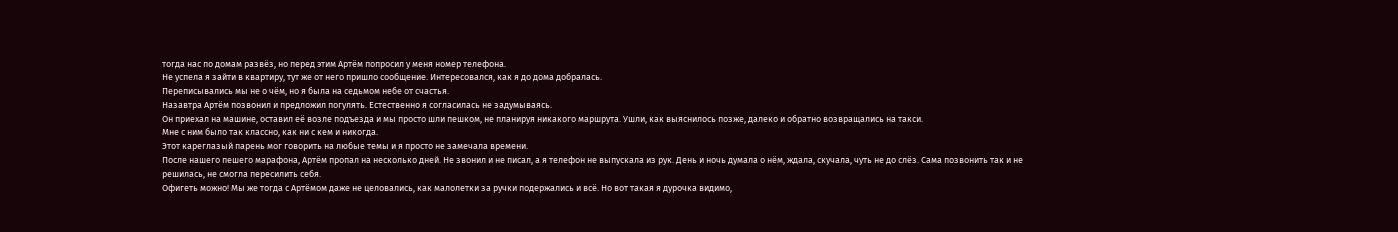тогда нас по домам развёз, но перед этим Артём попросил у меня номер телефона.
Не успела я зайти в квартиру, тут же от него пришло сообщение. Интересовался, как я до дома добралась.
Переписывались мы не о чём, но я была на седьмом небе от счастья.
Назавтра Артём позвонил и предложил погулять. Естественно я согласилась не задумываясь.
Он приехал на машине, оставил её возле подъезда и мы просто шли пешком, не планируя никакого маршрута. Ушли, как выяснилось позже, далеко и обратно возвращались на такси.
Мне с ним было так классно, как ни с кем и никогда.
Этот кареглазый парень мог говорить на любые темы и я просто не замечала времени.
После нашего пешего марафона, Артём пропал на несколько дней. Не звонил и не писал, а я телефон не выпускала из рук. День и ночь думала о нём, ждала, скучала, чуть не до слёз. Сама позвонить так и не решилась, не смогла пересилить себя.
Офигеть можно! Мы же тогда с Артёмом даже не целовались, как малолетки за ручки подержались и всё. Но вот такая я дурочка видимо,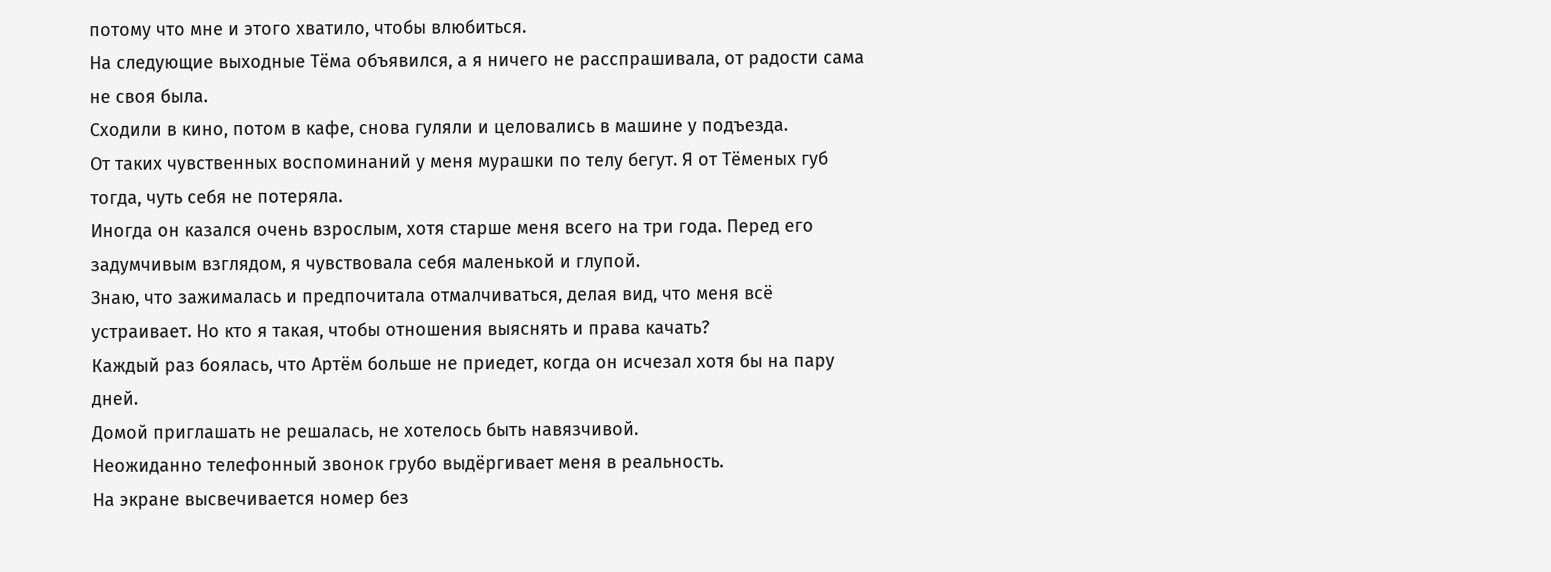потому что мне и этого хватило, чтобы влюбиться.
На следующие выходные Тёма объявился, а я ничего не расспрашивала, от радости сама не своя была.
Сходили в кино, потом в кафе, снова гуляли и целовались в машине у подъезда.
От таких чувственных воспоминаний у меня мурашки по телу бегут. Я от Тёменых губ тогда, чуть себя не потеряла.
Иногда он казался очень взрослым, хотя старше меня всего на три года. Перед его задумчивым взглядом, я чувствовала себя маленькой и глупой.
Знаю, что зажималась и предпочитала отмалчиваться, делая вид, что меня всё устраивает. Но кто я такая, чтобы отношения выяснять и права качать?
Каждый раз боялась, что Артём больше не приедет, когда он исчезал хотя бы на пару дней.
Домой приглашать не решалась, не хотелось быть навязчивой.
Неожиданно телефонный звонок грубо выдёргивает меня в реальность.
На экране высвечивается номер без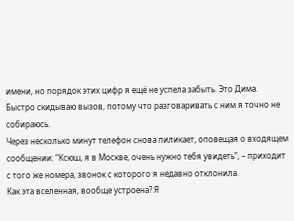имени, но порядок этих цифр я ещё не успела забыть. Это Дима.
Быстро скидываю вызов, потому что разговаривать с ним я точно не собираюсь.
Через несколько минут телефон снова пиликает, оповещая о входящем сообщении: “Ксюш, я в Москве, очень нужно тебя увидеть”, – приходит с того же номера, звонок с которого я недавно отклонила.
Как эта вселенная, вообще устроена? Я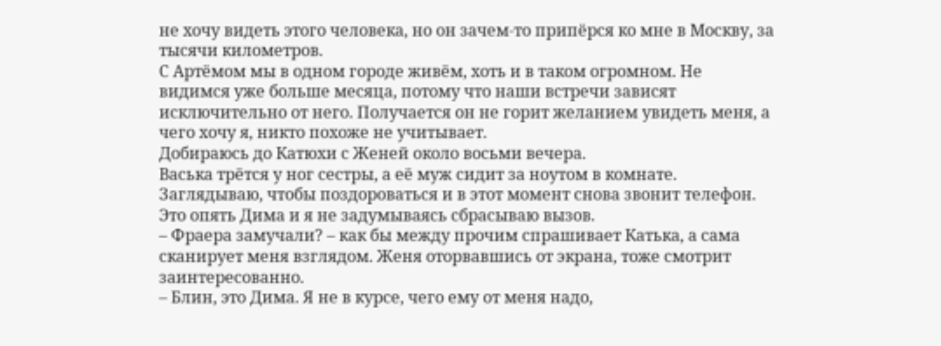не хочу видеть этого человека, но он зачем-то припёрся ко мне в Москву, за тысячи километров.
С Артёмом мы в одном городе живём, хоть и в таком огромном. Не видимся уже больше месяца, потому что наши встречи зависят исключительно от него. Получается он не горит желанием увидеть меня, а чего хочу я, никто похоже не учитывает.
Добираюсь до Катюхи с Женей около восьми вечера.
Васька трётся у ног сестры, а её муж сидит за ноутом в комнате.
Заглядываю, чтобы поздороваться и в этот момент снова звонит телефон. Это опять Дима и я не задумываясь сбрасываю вызов.
– Фраера замучали? – как бы между прочим спрашивает Катька, а сама сканирует меня взглядом. Женя оторвавшись от экрана, тоже смотрит заинтересованно.
– Блин, это Дима. Я не в курсе, чего ему от меня надо,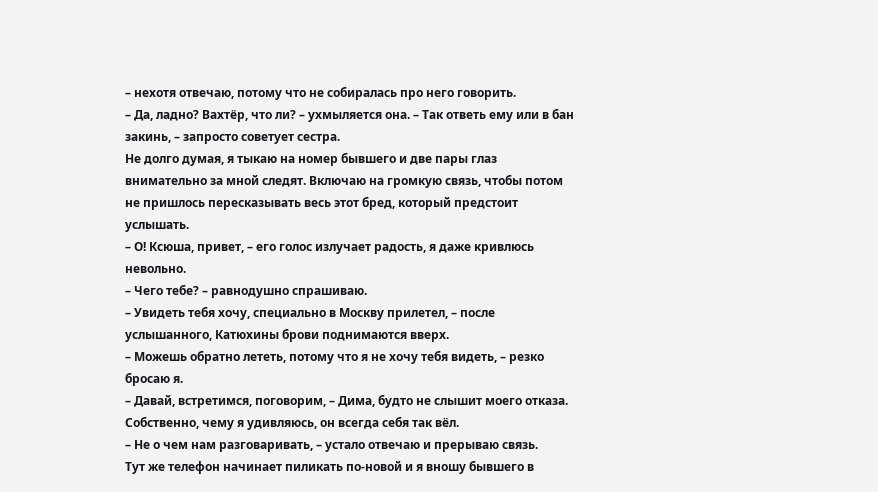– нехотя отвечаю, потому что не собиралась про него говорить.
– Да, ладно? Вахтёр, что ли? – ухмыляется она. – Так ответь ему или в бан закинь, – запросто советует сестра.
Не долго думая, я тыкаю на номер бывшего и две пары глаз внимательно за мной следят. Включаю на громкую связь, чтобы потом не пришлось пересказывать весь этот бред, который предстоит услышать.
– О! Ксюша, привет, – его голос излучает радость, я даже кривлюсь невольно.
– Чего тебе? – равнодушно спрашиваю.
– Увидеть тебя хочу, специально в Москву прилетел, – после услышанного, Катюхины брови поднимаются вверх.
– Можешь обратно лететь, потому что я не хочу тебя видеть, – резко бросаю я.
– Давай, встретимся, поговорим, – Дима, будто не слышит моего отказа. Собственно, чему я удивляюсь, он всегда себя так вёл.
– Не о чем нам разговаривать, – устало отвечаю и прерываю связь.
Тут же телефон начинает пиликать по-новой и я вношу бывшего в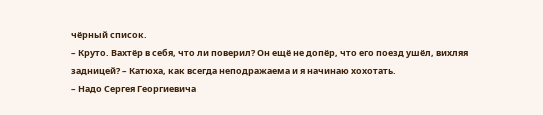чёрный список.
– Круто. Вахтёр в себя, что ли поверил? Он ещё не допёр, что его поезд ушёл, вихляя задницей? – Катюха, как всегда неподражаема и я начинаю хохотать.
– Надо Сергея Георгиевича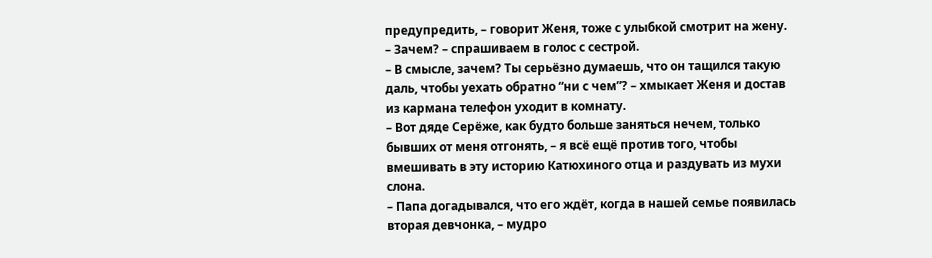предупредить, – говорит Женя, тоже с улыбкой смотрит на жену.
– Зачем? – спрашиваем в голос с сестрой.
– В смысле, зачем? Ты серьёзно думаешь, что он тащился такую даль, чтобы уехать обратно “ни с чем”? – хмыкает Женя и достав из кармана телефон уходит в комнату.
– Вот дяде Серёже, как будто больше заняться нечем, только бывших от меня отгонять, – я всё ещё против того, чтобы вмешивать в эту историю Катюхиного отца и раздувать из мухи слона.
– Папа догадывался, что его ждёт, когда в нашей семье появилась вторая девчонка, – мудро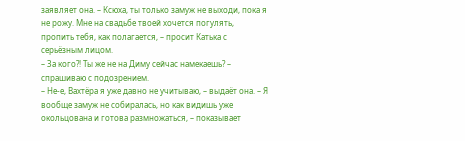заявляет она. – Ксюха, ты только замуж не выходи, пока я не рожу. Мне на свадьбе твоей хочется погулять, пропить тебя, как полагается, – просит Катька с серьёзным лицом.
– За кого?! Ты же не на Диму сейчас намекаешь? – спрашиваю с подозрением.
– Не-е, Вахтёра я уже давно не учитываю, – выдаёт она. – Я вообще замуж не собиралась, но как видишь уже окольцована и готова размножаться, – показывает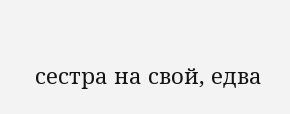сестра на свой, едва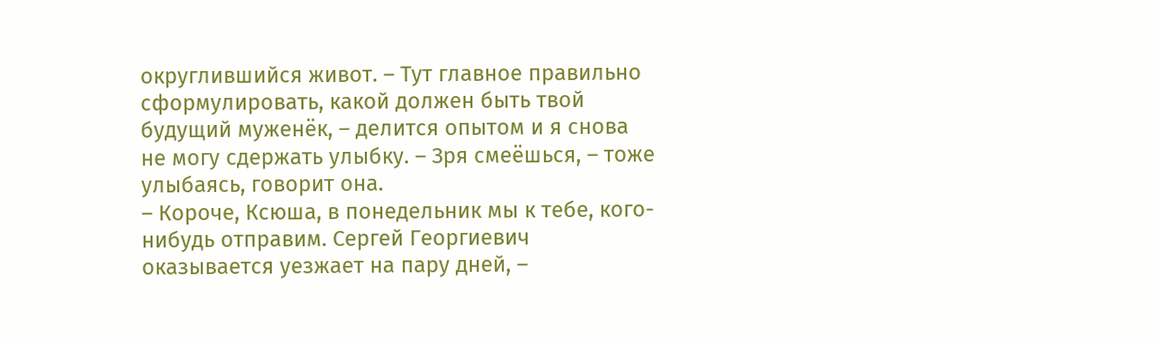округлившийся живот. – Тут главное правильно сформулировать, какой должен быть твой будущий муженёк, – делится опытом и я снова не могу сдержать улыбку. – Зря смеёшься, – тоже улыбаясь, говорит она.
– Короче, Ксюша, в понедельник мы к тебе, кого-нибудь отправим. Сергей Георгиевич оказывается уезжает на пару дней, –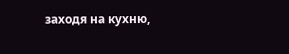заходя на кухню,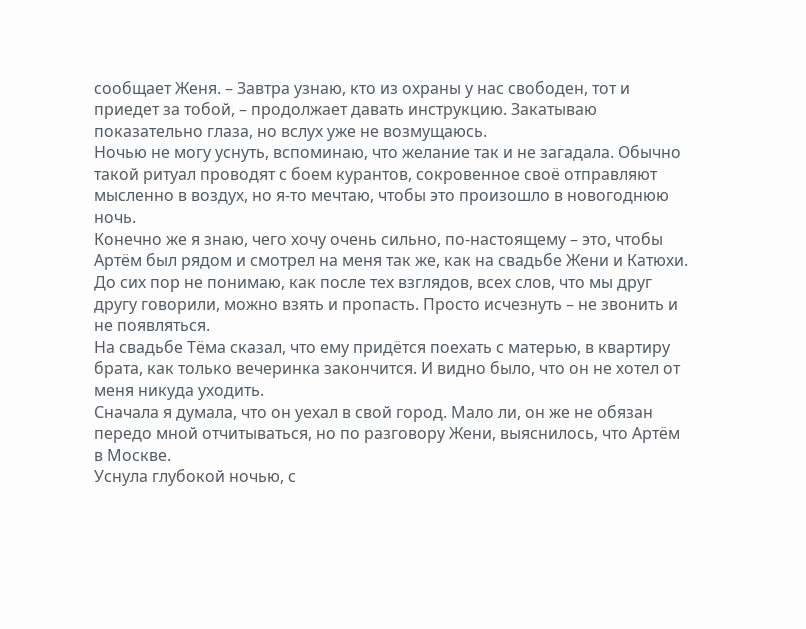сообщает Женя. – Завтра узнаю, кто из охраны у нас свободен, тот и приедет за тобой, – продолжает давать инструкцию. Закатываю показательно глаза, но вслух уже не возмущаюсь.
Ночью не могу уснуть, вспоминаю, что желание так и не загадала. Обычно такой ритуал проводят с боем курантов, сокровенное своё отправляют мысленно в воздух, но я-то мечтаю, чтобы это произошло в новогоднюю ночь.
Конечно же я знаю, чего хочу очень сильно, по-настоящему – это, чтобы Артём был рядом и смотрел на меня так же, как на свадьбе Жени и Катюхи.
До сих пор не понимаю, как после тех взглядов, всех слов, что мы друг другу говорили, можно взять и пропасть. Просто исчезнуть – не звонить и не появляться.
На свадьбе Тёма сказал, что ему придётся поехать с матерью, в квартиру брата, как только вечеринка закончится. И видно было, что он не хотел от меня никуда уходить.
Сначала я думала, что он уехал в свой город. Мало ли, он же не обязан передо мной отчитываться, но по разговору Жени, выяснилось, что Артём в Москве.
Уснула глубокой ночью, с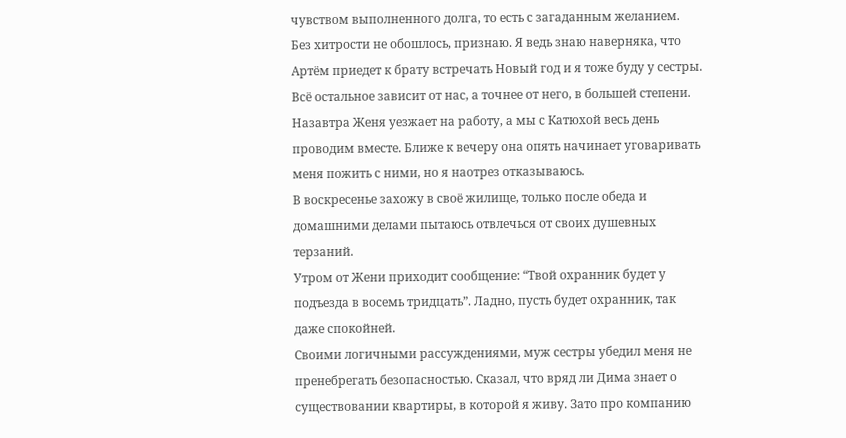чувством выполненного долга, то есть с загаданным желанием.
Без хитрости не обошлось, признаю. Я ведь знаю наверняка, что Артём приедет к брату встречать Новый год и я тоже буду у сестры. Всё остальное зависит от нас, а точнее от него, в большей степени.
Назавтра Женя уезжает на работу, а мы с Катюхой весь день проводим вместе. Ближе к вечеру она опять начинает уговаривать меня пожить с ними, но я наотрез отказываюсь.
В воскресенье захожу в своё жилище, только после обеда и домашними делами пытаюсь отвлечься от своих душевных терзаний.
Утром от Жени приходит сообщение: “Твой охранник будет у подъезда в восемь тридцать”. Ладно, пусть будет охранник, так даже спокойней.
Своими логичными рассуждениями, муж сестры убедил меня не пренебрегать безопасностью. Сказал, что вряд ли Дима знает о существовании квартиры, в которой я живу. Зато про компанию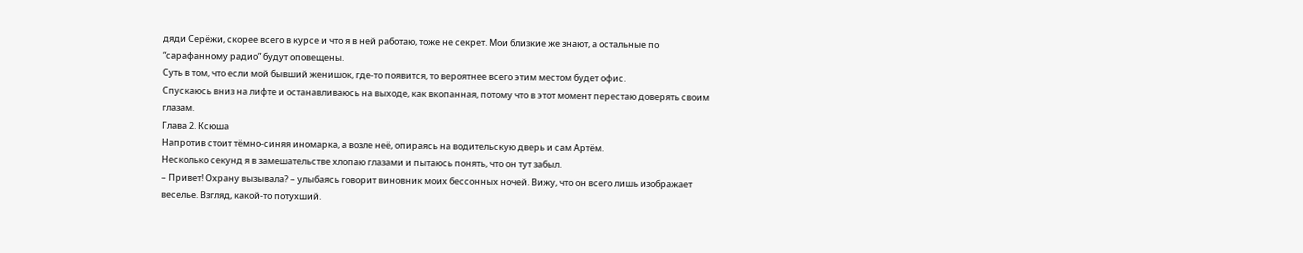дяди Серёжи, скорее всего в курсе и что я в ней работаю, тоже не секрет. Мои близкие же знают, а остальные по “сарафанному радио” будут оповещены.
Суть в том, что если мой бывший женишок, где-то появится, то вероятнее всего этим местом будет офис.
Спускаюсь вниз на лифте и останавливаюсь на выходе, как вкопанная, потому что в этот момент перестаю доверять своим глазам.
Глава 2. Ксюша
Напротив стоит тёмно-синяя иномарка, а возле неё, опираясь на водительскую дверь и сам Артём.
Несколько секунд я в замешательстве хлопаю глазами и пытаюсь понять, что он тут забыл.
– Привет! Охрану вызывала? – улыбаясь говорит виновник моих бессонных ночей. Вижу, что он всего лишь изображает веселье. Взгляд, какой-то потухший.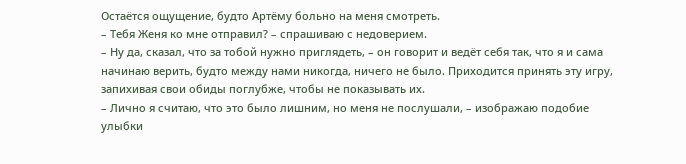Остаётся ощущение, будто Артёму больно на меня смотреть.
– Тебя Женя ко мне отправил? – спрашиваю с недоверием.
– Ну да, сказал, что за тобой нужно приглядеть, – он говорит и ведёт себя так, что я и сама начинаю верить, будто между нами никогда, ничего не было. Приходится принять эту игру, запихивая свои обиды поглубже, чтобы не показывать их.
– Лично я считаю, что это было лишним, но меня не послушали, – изображаю подобие улыбки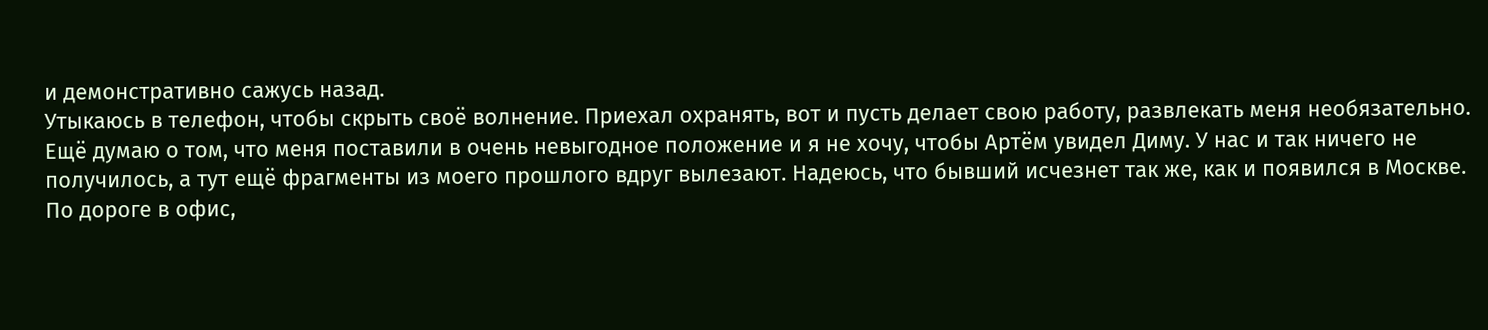и демонстративно сажусь назад.
Утыкаюсь в телефон, чтобы скрыть своё волнение. Приехал охранять, вот и пусть делает свою работу, развлекать меня необязательно.
Ещё думаю о том, что меня поставили в очень невыгодное положение и я не хочу, чтобы Артём увидел Диму. У нас и так ничего не получилось, а тут ещё фрагменты из моего прошлого вдруг вылезают. Надеюсь, что бывший исчезнет так же, как и появился в Москве.
По дороге в офис,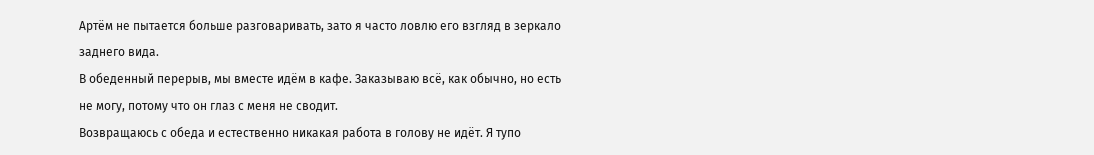Артём не пытается больше разговаривать, зато я часто ловлю его взгляд в зеркало заднего вида.
В обеденный перерыв, мы вместе идём в кафе. Заказываю всё, как обычно, но есть не могу, потому что он глаз с меня не сводит.
Возвращаюсь с обеда и естественно никакая работа в голову не идёт. Я тупо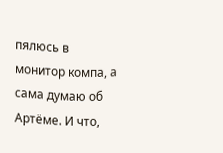пялюсь в монитор компа, а сама думаю об Артёме. И что,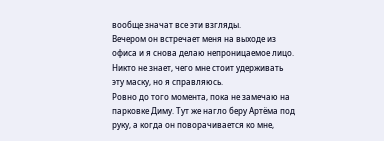вообще значат все эти взгляды.
Вечером он встречает меня на выходе из офиса и я снова делаю непроницаемое лицо. Никто не знает, чего мне стоит удерживать эту маску, но я справляюсь.
Ровно до того момента, пока не замечаю на парковке Диму. Тут же нагло беру Артёма под руку, а когда он поворачивается ко мне,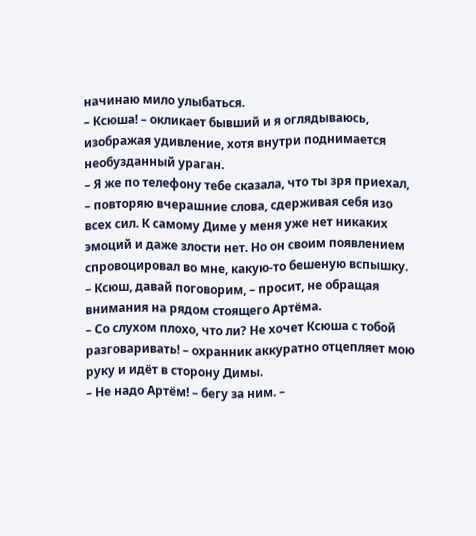начинаю мило улыбаться.
– Ксюша! – окликает бывший и я оглядываюсь, изображая удивление, хотя внутри поднимается необузданный ураган.
– Я же по телефону тебе сказала, что ты зря приехал, – повторяю вчерашние слова, сдерживая себя изо всех сил. К самому Диме у меня уже нет никаких эмоций и даже злости нет. Но он своим появлением спровоцировал во мне, какую-то бешеную вспышку.
– Ксюш, давай поговорим, – просит, не обращая внимания на рядом стоящего Артёма.
– Со слухом плохо, что ли? Не хочет Ксюша с тобой разговаривать! – охранник аккуратно отцепляет мою руку и идёт в сторону Димы.
– Не надо Артём! – бегу за ним. –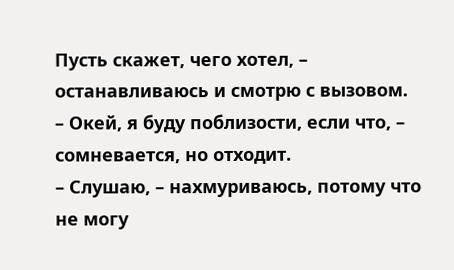Пусть скажет, чего хотел, – останавливаюсь и смотрю с вызовом.
– Окей, я буду поблизости, если что, – сомневается, но отходит.
– Слушаю, – нахмуриваюсь, потому что не могу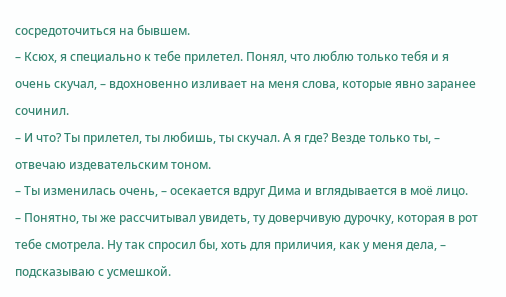сосредоточиться на бывшем.
– Ксюх, я специально к тебе прилетел. Понял, что люблю только тебя и я очень скучал, – вдохновенно изливает на меня слова, которые явно заранее сочинил.
– И что? Ты прилетел, ты любишь, ты скучал. А я где? Везде только ты, – отвечаю издевательским тоном.
– Ты изменилась очень, – осекается вдруг Дима и вглядывается в моё лицо.
– Понятно, ты же рассчитывал увидеть, ту доверчивую дурочку, которая в рот тебе смотрела. Ну так спросил бы, хоть для приличия, как у меня дела, – подсказываю с усмешкой.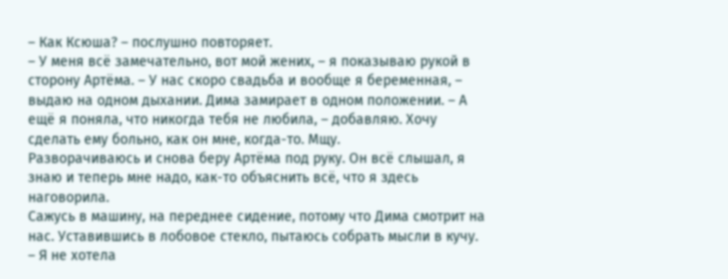– Как Ксюша? – послушно повторяет.
– У меня всё замечательно, вот мой жених, – я показываю рукой в сторону Артёма. – У нас скоро свадьба и вообще я беременная, – выдаю на одном дыхании. Дима замирает в одном положении. – А ещё я поняла, что никогда тебя не любила, – добавляю. Хочу сделать ему больно, как он мне, когда-то. Мщу.
Разворачиваюсь и снова беру Артёма под руку. Он всё слышал, я знаю и теперь мне надо, как-то объяснить всё, что я здесь наговорила.
Сажусь в машину, на переднее сидение, потому что Дима смотрит на нас. Уставившись в лобовое стекло, пытаюсь собрать мысли в кучу.
– Я не хотела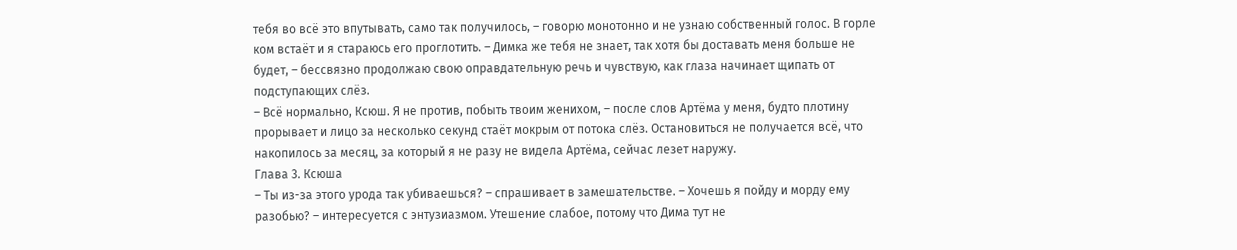тебя во всё это впутывать, само так получилось, – говорю монотонно и не узнаю собственный голос. В горле ком встаёт и я стараюсь его проглотить. – Димка же тебя не знает, так хотя бы доставать меня больше не будет, – бессвязно продолжаю свою оправдательную речь и чувствую, как глаза начинает щипать от подступающих слёз.
– Всё нормально, Ксюш. Я не против, побыть твоим женихом, – после слов Артёма у меня, будто плотину прорывает и лицо за несколько секунд стаёт мокрым от потока слёз. Остановиться не получается всё, что накопилось за месяц, за который я не разу не видела Артёма, сейчас лезет наружу.
Глава 3. Ксюша
– Ты из-за этого урода так убиваешься? – спрашивает в замешательстве. – Хочешь я пойду и морду ему разобью? – интересуется с энтузиазмом. Утешение слабое, потому что Дима тут не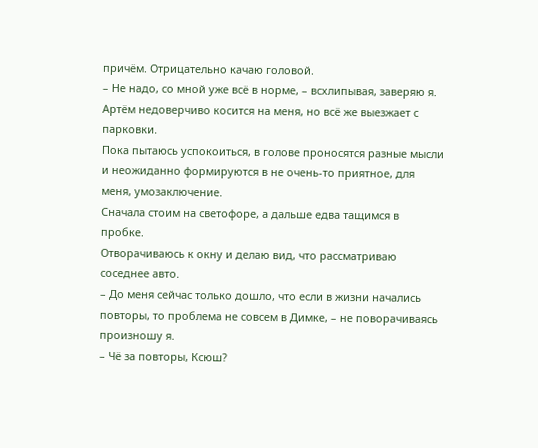причём. Отрицательно качаю головой.
– Не надо, со мной уже всё в норме, – всхлипывая, заверяю я.
Артём недоверчиво косится на меня, но всё же выезжает с парковки.
Пока пытаюсь успокоиться, в голове проносятся разные мысли и неожиданно формируются в не очень-то приятное, для меня, умозаключение.
Сначала стоим на светофоре, а дальше едва тащимся в пробке.
Отворачиваюсь к окну и делаю вид, что рассматриваю соседнее авто.
– До меня сейчас только дошло, что если в жизни начались повторы, то проблема не совсем в Димке, – не поворачиваясь произношу я.
– Чё за повторы, Ксюш?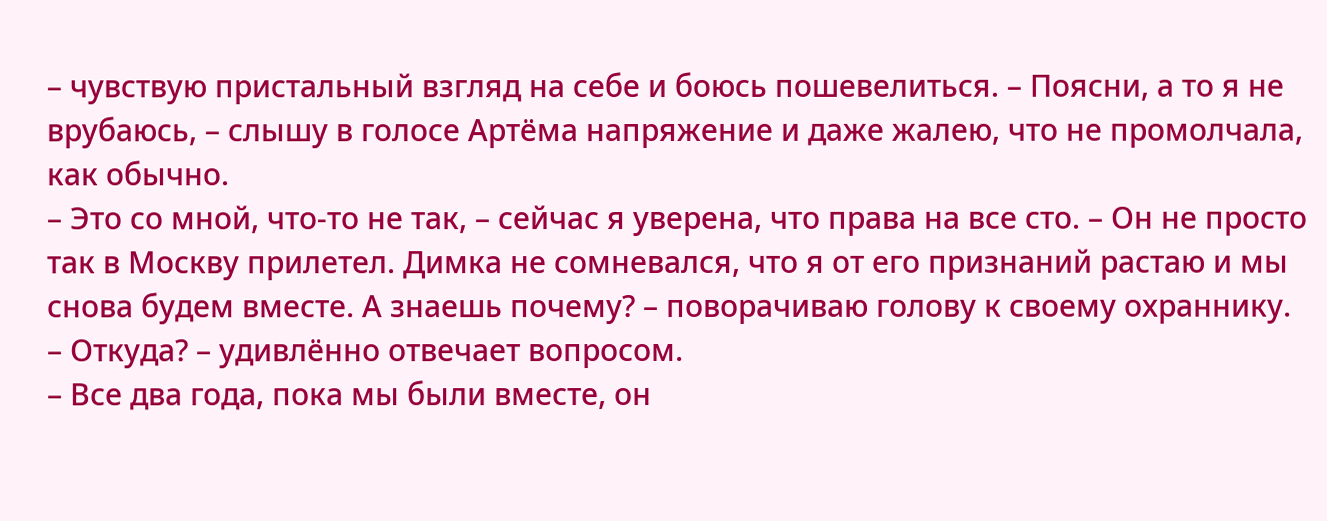– чувствую пристальный взгляд на себе и боюсь пошевелиться. – Поясни, а то я не врубаюсь, – слышу в голосе Артёма напряжение и даже жалею, что не промолчала, как обычно.
– Это со мной, что-то не так, – сейчас я уверена, что права на все сто. – Он не просто так в Москву прилетел. Димка не сомневался, что я от его признаний растаю и мы снова будем вместе. А знаешь почему? – поворачиваю голову к своему охраннику.
– Откуда? – удивлённо отвечает вопросом.
– Все два года, пока мы были вместе, он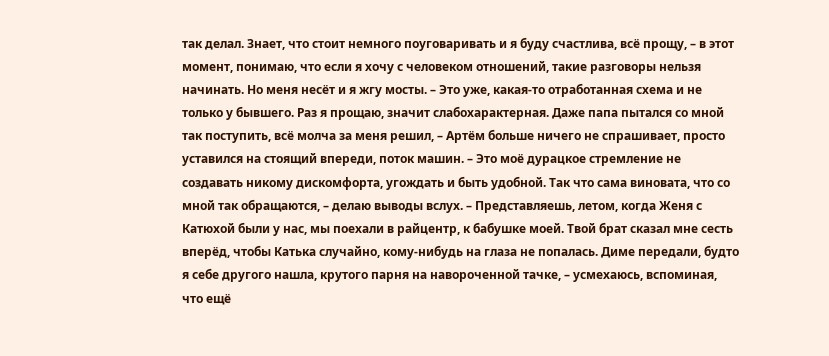так делал. Знает, что стоит немного поуговаривать и я буду счастлива, всё прощу, – в этот момент, понимаю, что если я хочу с человеком отношений, такие разговоры нельзя начинать. Но меня несёт и я жгу мосты. – Это уже, какая-то отработанная схема и не только у бывшего. Раз я прощаю, значит слабохарактерная. Даже папа пытался со мной так поступить, всё молча за меня решил, – Артём больше ничего не спрашивает, просто уставился на стоящий впереди, поток машин. – Это моё дурацкое стремление не создавать никому дискомфорта, угождать и быть удобной. Так что сама виновата, что со мной так обращаются, – делаю выводы вслух. – Представляешь, летом, когда Женя с Катюхой были у нас, мы поехали в райцентр, к бабушке моей. Твой брат сказал мне сесть вперёд, чтобы Катька случайно, кому-нибудь на глаза не попалась. Диме передали, будто я себе другого нашла, крутого парня на навороченной тачке, – усмехаюсь, вспоминая, что ещё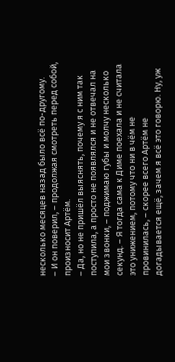несколько месяцев назад было всё по-другому.
– И он поверил, – продолжая смотреть перед собой, произносит Артём.
– Да, но не пришёл выяснять, почему я с ним так поступила, а просто не появлялся и не отвечал на мои звонки, – поджимаю губы и молчу несколько секунд. – Я тогда сама к Диме поехала и не считала это унижением, потому что ни в чём не провинилась, – скорее всего Артём не догадывается ещё, зачем я всё это говорю. Ну, уж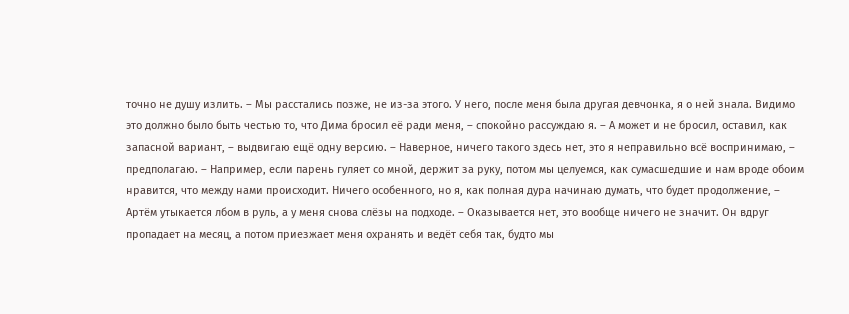точно не душу излить. – Мы расстались позже, не из-за этого. У него, после меня была другая девчонка, я о ней знала. Видимо это должно было быть честью то, что Дима бросил её ради меня, – спокойно рассуждаю я. – А может и не бросил, оставил, как запасной вариант, – выдвигаю ещё одну версию. – Наверное, ничего такого здесь нет, это я неправильно всё воспринимаю, – предполагаю. – Например, если парень гуляет со мной, держит за руку, потом мы целуемся, как сумасшедшие и нам вроде обоим нравится, что между нами происходит. Ничего особенного, но я, как полная дура начинаю думать, что будет продолжение, – Артём утыкается лбом в руль, а у меня снова слёзы на подходе. – Оказывается нет, это вообще ничего не значит. Он вдруг пропадает на месяц, а потом приезжает меня охранять и ведёт себя так, будто мы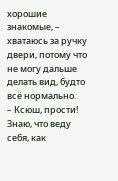хорошие знакомые, – хватаюсь за ручку двери, потому что не могу дальше делать вид, будто всё нормально.
– Ксюш, прости! Знаю, что веду себя, как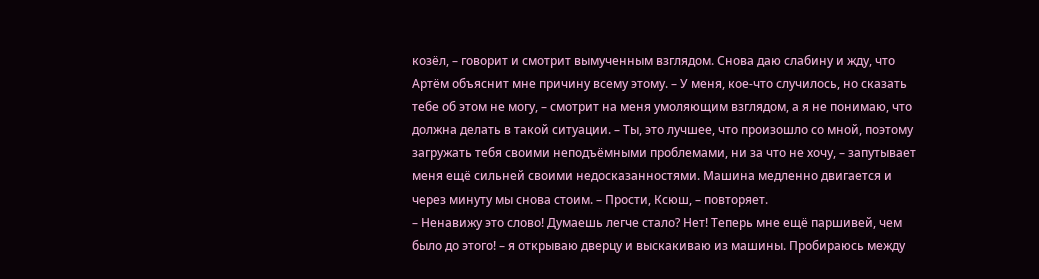козёл, – говорит и смотрит вымученным взглядом. Снова даю слабину и жду, что Артём объяснит мне причину всему этому. – У меня, кое-что случилось, но сказать тебе об этом не могу, – смотрит на меня умоляющим взглядом, а я не понимаю, что должна делать в такой ситуации. – Ты, это лучшее, что произошло со мной, поэтому загружать тебя своими неподъёмными проблемами, ни за что не хочу, – запутывает меня ещё сильней своими недосказанностями. Машина медленно двигается и через минуту мы снова стоим. – Прости, Ксюш, – повторяет.
– Ненавижу это слово! Думаешь легче стало? Нет! Теперь мне ещё паршивей, чем было до этого! – я открываю дверцу и выскакиваю из машины. Пробираюсь между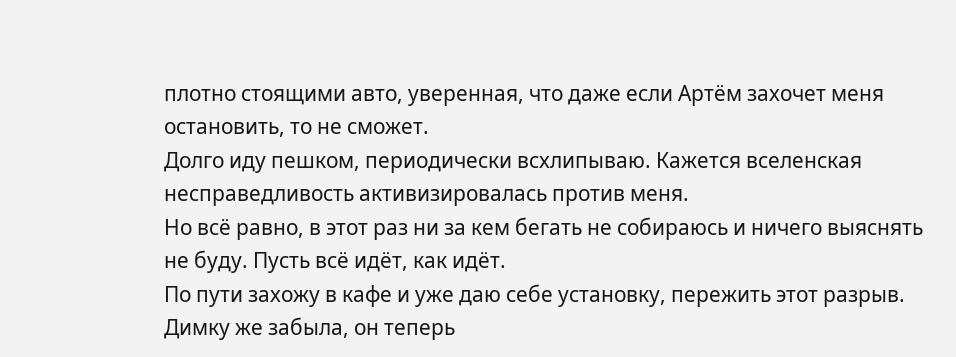плотно стоящими авто, уверенная, что даже если Артём захочет меня остановить, то не сможет.
Долго иду пешком, периодически всхлипываю. Кажется вселенская несправедливость активизировалась против меня.
Но всё равно, в этот раз ни за кем бегать не собираюсь и ничего выяснять не буду. Пусть всё идёт, как идёт.
По пути захожу в кафе и уже даю себе установку, пережить этот разрыв.
Димку же забыла, он теперь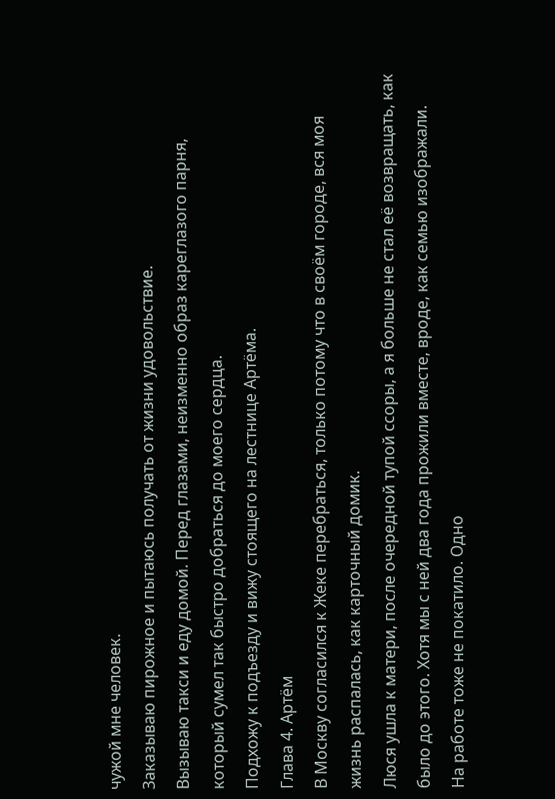чужой мне человек.
Заказываю пирожное и пытаюсь получать от жизни удовольствие.
Вызываю такси и еду домой. Перед глазами, неизменно образ кареглазого парня, который сумел так быстро добраться до моего сердца.
Подхожу к подъезду и вижу стоящего на лестнице Артёма.
Глава 4. Артём
В Москву согласился к Жеке перебраться, только потому что в своём городе, вся моя жизнь распалась, как карточный домик.
Люся ушла к матери, после очередной тупой ссоры, а я больше не стал её возвращать, как было до этого. Хотя мы с ней два года прожили вместе, вроде, как семью изображали.
На работе тоже не покатило. Одно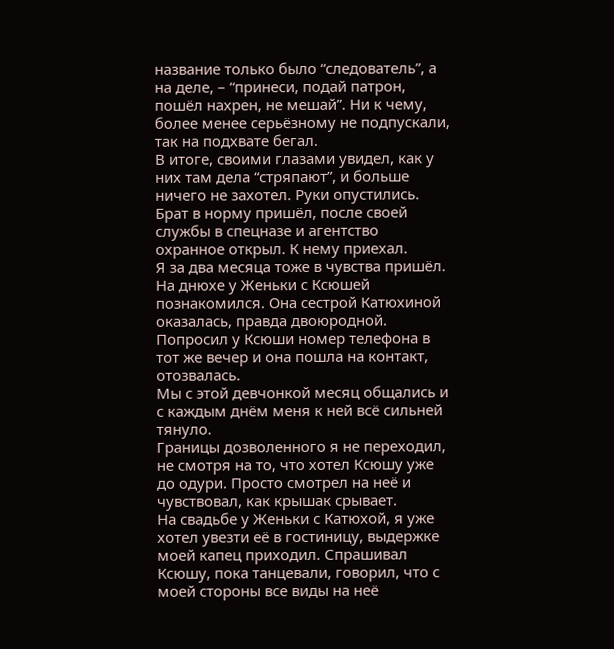название только было “следователь”, а на деле, – “принеси, подай патрон, пошёл нахрен, не мешай”. Ни к чему, более менее серьёзному не подпускали, так на подхвате бегал.
В итоге, своими глазами увидел, как у них там дела “стряпают”, и больше ничего не захотел. Руки опустились.
Брат в норму пришёл, после своей службы в спецназе и агентство охранное открыл. К нему приехал.
Я за два месяца тоже в чувства пришёл. На днюхе у Женьки с Ксюшей познакомился. Она сестрой Катюхиной оказалась, правда двоюродной.
Попросил у Ксюши номер телефона в тот же вечер и она пошла на контакт, отозвалась.
Мы с этой девчонкой месяц общались и с каждым днём меня к ней всё сильней тянуло.
Границы дозволенного я не переходил, не смотря на то, что хотел Ксюшу уже до одури. Просто смотрел на неё и чувствовал, как крышак срывает.
На свадьбе у Женьки с Катюхой, я уже хотел увезти её в гостиницу, выдержке моей капец приходил. Спрашивал Ксюшу, пока танцевали, говорил, что с моей стороны все виды на неё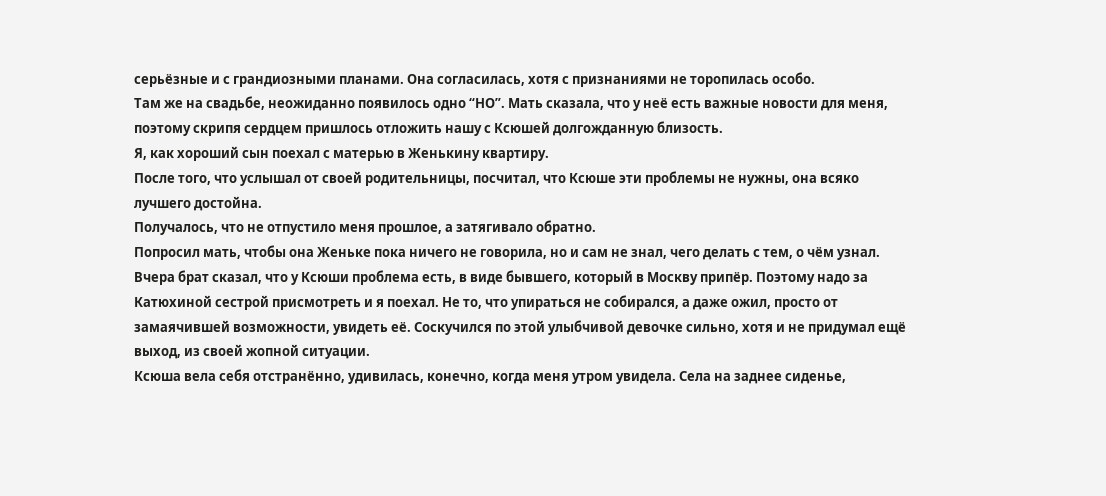серьёзные и с грандиозными планами. Она согласилась, хотя с признаниями не торопилась особо.
Там же на свадьбе, неожиданно появилось одно “НО”. Мать сказала, что у неё есть важные новости для меня, поэтому скрипя сердцем пришлось отложить нашу с Ксюшей долгожданную близость.
Я, как хороший сын поехал с матерью в Женькину квартиру.
После того, что услышал от своей родительницы, посчитал, что Ксюше эти проблемы не нужны, она всяко лучшего достойна.
Получалось, что не отпустило меня прошлое, а затягивало обратно.
Попросил мать, чтобы она Женьке пока ничего не говорила, но и сам не знал, чего делать с тем, о чём узнал.
Вчера брат сказал, что у Ксюши проблема есть, в виде бывшего, который в Москву припёр. Поэтому надо за Катюхиной сестрой присмотреть и я поехал. Не то, что упираться не собирался, а даже ожил, просто от замаячившей возможности, увидеть её. Соскучился по этой улыбчивой девочке сильно, хотя и не придумал ещё выход, из своей жопной ситуации.
Ксюша вела себя отстранённо, удивилась, конечно, когда меня утром увидела. Села на заднее сиденье,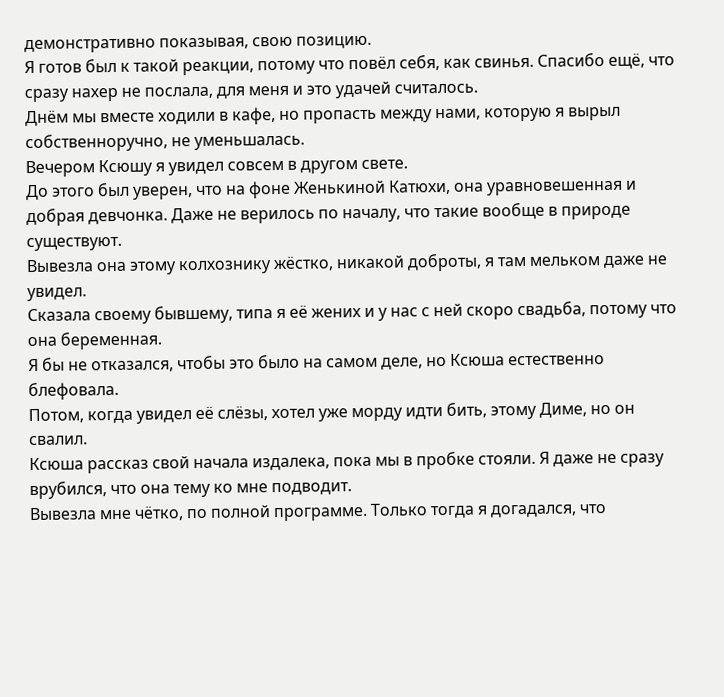демонстративно показывая, свою позицию.
Я готов был к такой реакции, потому что повёл себя, как свинья. Спасибо ещё, что сразу нахер не послала, для меня и это удачей считалось.
Днём мы вместе ходили в кафе, но пропасть между нами, которую я вырыл собственноручно, не уменьшалась.
Вечером Ксюшу я увидел совсем в другом свете.
До этого был уверен, что на фоне Женькиной Катюхи, она уравновешенная и добрая девчонка. Даже не верилось по началу, что такие вообще в природе существуют.
Вывезла она этому колхознику жёстко, никакой доброты, я там мельком даже не увидел.
Сказала своему бывшему, типа я её жених и у нас с ней скоро свадьба, потому что она беременная.
Я бы не отказался, чтобы это было на самом деле, но Ксюша естественно блефовала.
Потом, когда увидел её слёзы, хотел уже морду идти бить, этому Диме, но он свалил.
Ксюша рассказ свой начала издалека, пока мы в пробке стояли. Я даже не сразу врубился, что она тему ко мне подводит.
Вывезла мне чётко, по полной программе. Только тогда я догадался, что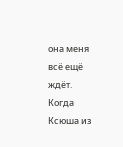она меня всё ещё ждёт.
Когда Ксюша из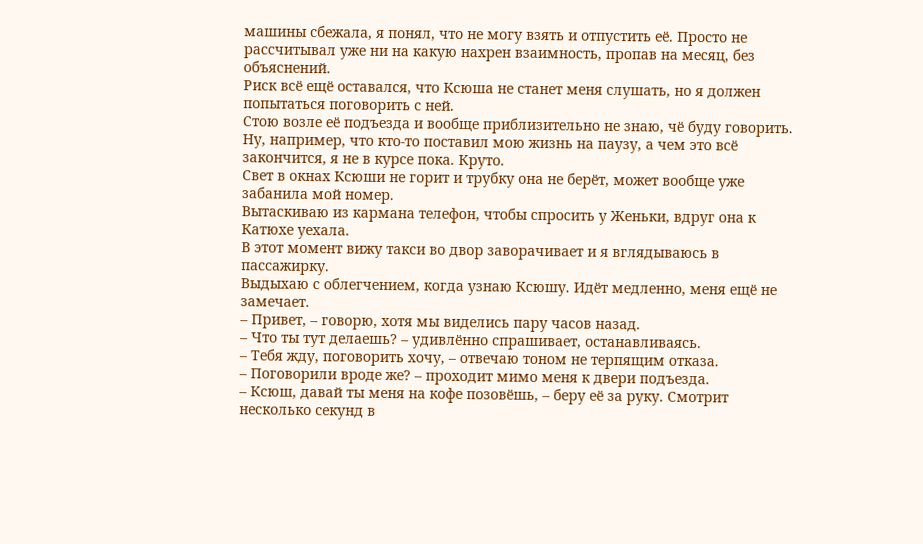машины сбежала, я понял, что не могу взять и отпустить её. Просто не рассчитывал уже ни на какую нахрен взаимность, пропав на месяц, без объяснений.
Риск всё ещё оставался, что Ксюша не станет меня слушать, но я должен попытаться поговорить с ней.
Стою возле её подъезда и вообще приблизительно не знаю, чё буду говорить. Ну, например, что кто-то поставил мою жизнь на паузу, а чем это всё закончится, я не в курсе пока. Круто.
Свет в окнах Ксюши не горит и трубку она не берёт, может вообще уже забанила мой номер.
Вытаскиваю из кармана телефон, чтобы спросить у Женьки, вдруг она к Катюхе уехала.
В этот момент вижу такси во двор заворачивает и я вглядываюсь в пассажирку.
Выдыхаю с облегчением, когда узнаю Ксюшу. Идёт медленно, меня ещё не замечает.
– Привет, – говорю, хотя мы виделись пару часов назад.
– Что ты тут делаешь? – удивлённо спрашивает, останавливаясь.
– Тебя жду, поговорить хочу, – отвечаю тоном не терпящим отказа.
– Поговорили вроде же? – проходит мимо меня к двери подъезда.
– Ксюш, давай ты меня на кофе позовёшь, – беру её за руку. Смотрит несколько секунд в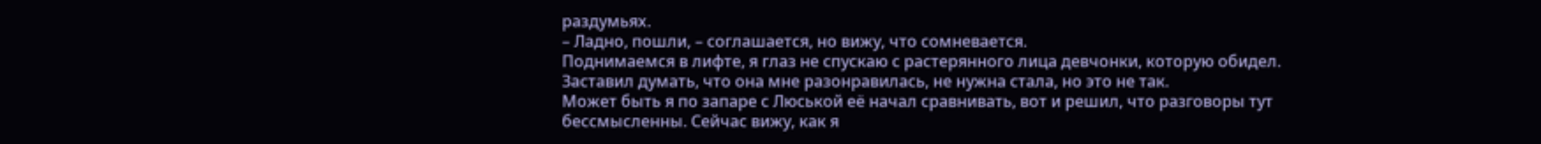раздумьях.
– Ладно, пошли, – соглашается, но вижу, что сомневается.
Поднимаемся в лифте, я глаз не спускаю с растерянного лица девчонки, которую обидел. Заставил думать, что она мне разонравилась, не нужна стала, но это не так.
Может быть я по запаре с Люськой её начал сравнивать, вот и решил, что разговоры тут бессмысленны. Сейчас вижу, как я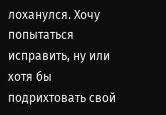лоханулся. Хочу попытаться исправить, ну или хотя бы подрихтовать свой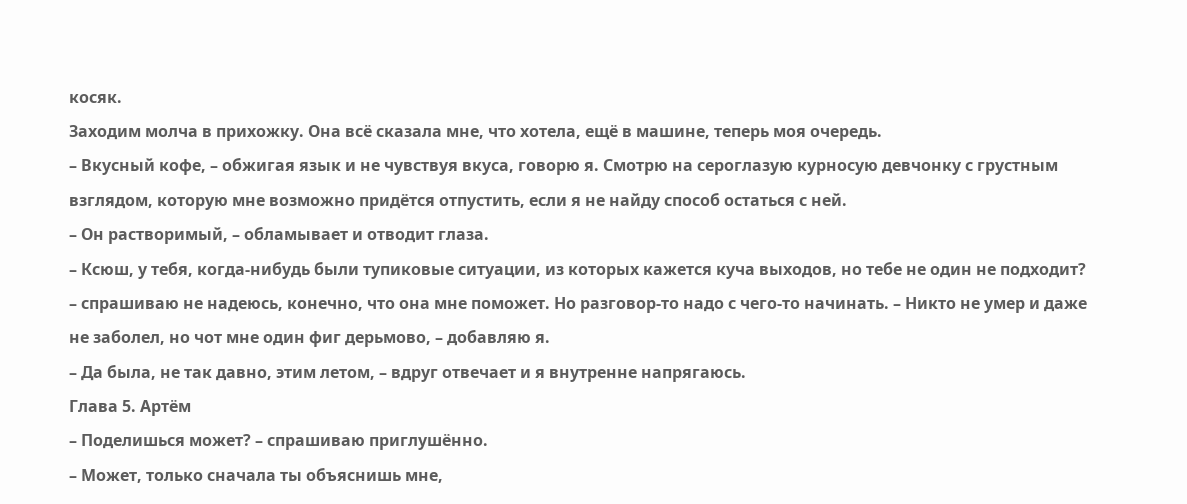косяк.
Заходим молча в прихожку. Она всё сказала мне, что хотела, ещё в машине, теперь моя очередь.
– Вкусный кофе, – обжигая язык и не чувствуя вкуса, говорю я. Смотрю на сероглазую курносую девчонку с грустным взглядом, которую мне возможно придётся отпустить, если я не найду способ остаться с ней.
– Он растворимый, – обламывает и отводит глаза.
– Ксюш, у тебя, когда-нибудь были тупиковые ситуации, из которых кажется куча выходов, но тебе не один не подходит? – спрашиваю не надеюсь, конечно, что она мне поможет. Но разговор-то надо с чего-то начинать. – Никто не умер и даже не заболел, но чот мне один фиг дерьмово, – добавляю я.
– Да была, не так давно, этим летом, – вдруг отвечает и я внутренне напрягаюсь.
Глава 5. Артём
– Поделишься может? – спрашиваю приглушённо.
– Может, только сначала ты объяснишь мне,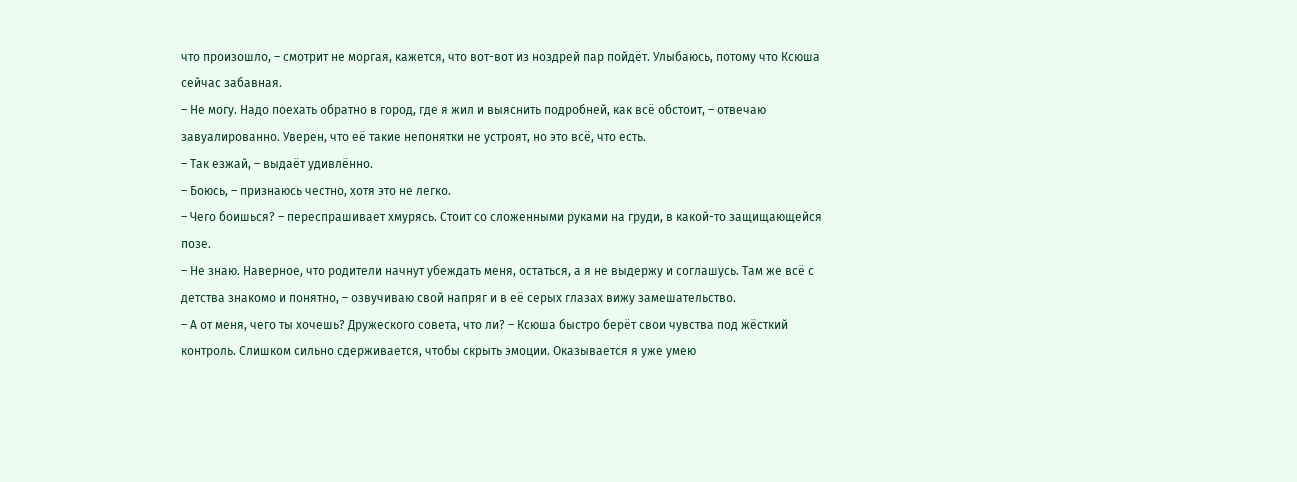что произошло, – смотрит не моргая, кажется, что вот-вот из ноздрей пар пойдёт. Улыбаюсь, потому что Ксюша сейчас забавная.
– Не могу. Надо поехать обратно в город, где я жил и выяснить подробней, как всё обстоит, – отвечаю завуалированно. Уверен, что её такие непонятки не устроят, но это всё, что есть.
– Так езжай, – выдаёт удивлённо.
– Боюсь, – признаюсь честно, хотя это не легко.
– Чего боишься? – переспрашивает хмурясь. Стоит со сложенными руками на груди, в какой-то защищающейся позе.
– Не знаю. Наверное, что родители начнут убеждать меня, остаться, а я не выдержу и соглашусь. Там же всё с детства знакомо и понятно, – озвучиваю свой напряг и в её серых глазах вижу замешательство.
– А от меня, чего ты хочешь? Дружеского совета, что ли? – Ксюша быстро берёт свои чувства под жёсткий контроль. Слишком сильно сдерживается, чтобы скрыть эмоции. Оказывается я уже умею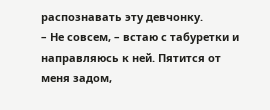распознавать эту девчонку.
– Не совсем, – встаю с табуретки и направляюсь к ней. Пятится от меня задом,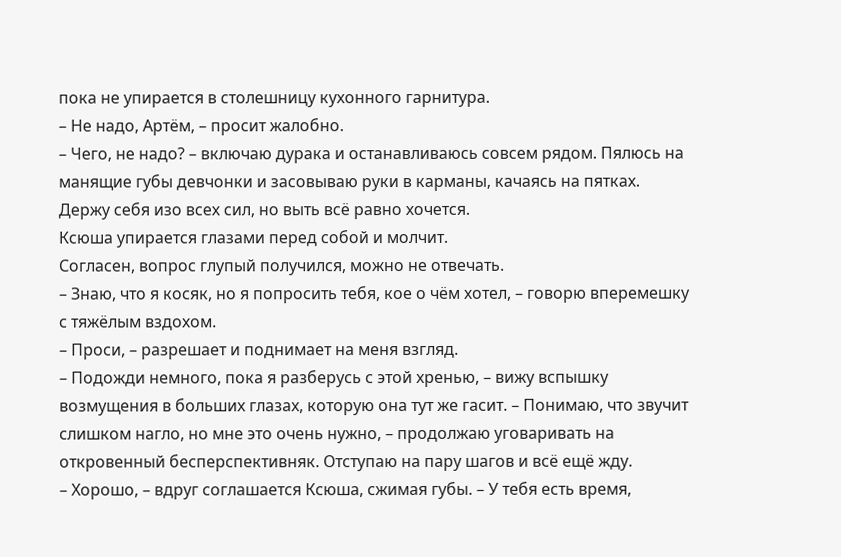пока не упирается в столешницу кухонного гарнитура.
– Не надо, Артём, – просит жалобно.
– Чего, не надо? – включаю дурака и останавливаюсь совсем рядом. Пялюсь на манящие губы девчонки и засовываю руки в карманы, качаясь на пятках. Держу себя изо всех сил, но выть всё равно хочется.
Ксюша упирается глазами перед собой и молчит.
Согласен, вопрос глупый получился, можно не отвечать.
– Знаю, что я косяк, но я попросить тебя, кое о чём хотел, – говорю вперемешку с тяжёлым вздохом.
– Проси, – разрешает и поднимает на меня взгляд.
– Подожди немного, пока я разберусь с этой хренью, – вижу вспышку возмущения в больших глазах, которую она тут же гасит. – Понимаю, что звучит слишком нагло, но мне это очень нужно, – продолжаю уговаривать на откровенный бесперспективняк. Отступаю на пару шагов и всё ещё жду.
– Хорошо, – вдруг соглашается Ксюша, сжимая губы. – У тебя есть время,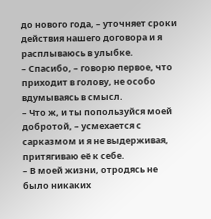до нового года, – уточняет сроки действия нашего договора и я расплываюсь в улыбке.
– Спасибо, – говорю первое, что приходит в голову, не особо вдумываясь в смысл.
– Что ж, и ты попользуйся моей добротой, – усмехается с сарказмом и я не выдерживая, притягиваю её к себе.
– В моей жизни, отродясь не было никаких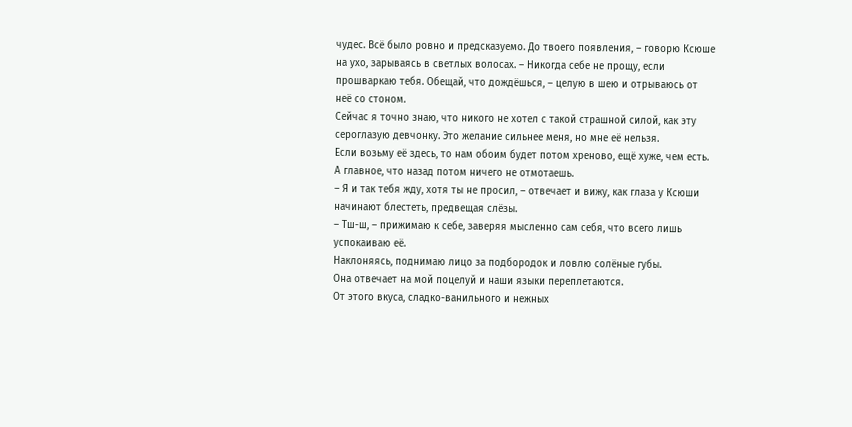чудес. Всё было ровно и предсказуемо. До твоего появления, – говорю Ксюше на ухо, зарываясь в светлых волосах. – Никогда себе не прощу, если прошваркаю тебя. Обещай, что дождёшься, – целую в шею и отрываюсь от неё со стоном.
Сейчас я точно знаю, что никого не хотел с такой страшной силой, как эту сероглазую девчонку. Это желание сильнее меня, но мне её нельзя.
Если возьму её здесь, то нам обоим будет потом хреново, ещё хуже, чем есть. А главное, что назад потом ничего не отмотаешь.
– Я и так тебя жду, хотя ты не просил, – отвечает и вижу, как глаза у Ксюши начинают блестеть, предвещая слёзы.
– Тш-ш, – прижимаю к себе, заверяя мысленно сам себя, что всего лишь успокаиваю её.
Наклоняясь, поднимаю лицо за подбородок и ловлю солёные губы.
Она отвечает на мой поцелуй и наши языки переплетаются.
От этого вкуса, сладко-ванильного и нежных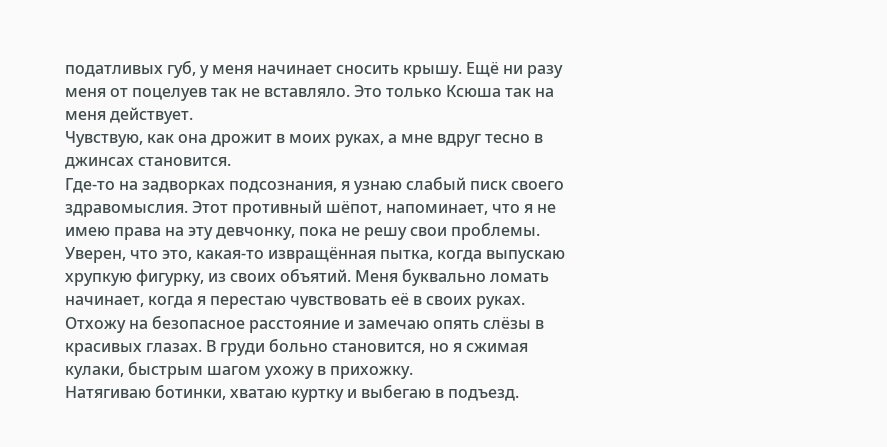податливых губ, у меня начинает сносить крышу. Ещё ни разу меня от поцелуев так не вставляло. Это только Ксюша так на меня действует.
Чувствую, как она дрожит в моих руках, а мне вдруг тесно в джинсах становится.
Где-то на задворках подсознания, я узнаю слабый писк своего здравомыслия. Этот противный шёпот, напоминает, что я не имею права на эту девчонку, пока не решу свои проблемы.
Уверен, что это, какая-то извращённая пытка, когда выпускаю хрупкую фигурку, из своих объятий. Меня буквально ломать начинает, когда я перестаю чувствовать её в своих руках.
Отхожу на безопасное расстояние и замечаю опять слёзы в красивых глазах. В груди больно становится, но я сжимая кулаки, быстрым шагом ухожу в прихожку.
Натягиваю ботинки, хватаю куртку и выбегаю в подъезд.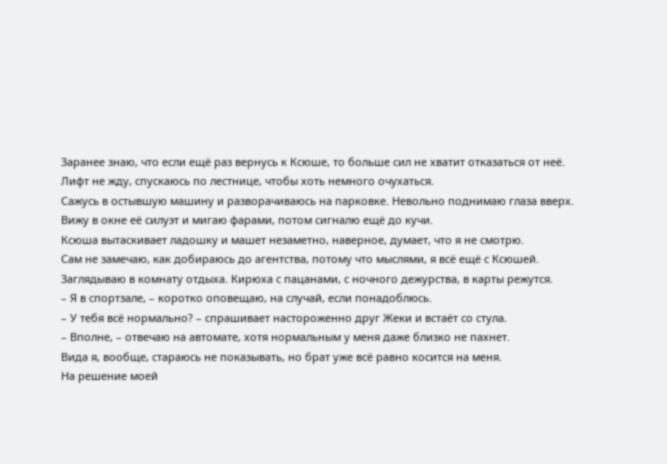Заранее знаю, что если ещё раз вернусь к Ксюше, то больше сил не хватит отказаться от неё.
Лифт не жду, спускаюсь по лестнице, чтобы хоть немного очухаться.
Сажусь в остывшую машину и разворачиваюсь на парковке. Невольно поднимаю глаза вверх. Вижу в окне её силуэт и мигаю фарами, потом сигналю ещё до кучи.
Ксюша вытаскивает ладошку и машет незаметно, наверное, думает, что я не смотрю.
Сам не замечаю, как добираюсь до агентства, потому что мыслями, я всё ещё с Ксюшей.
Заглядываю в комнату отдыха. Кирюха с пацанами, с ночного дежурства, в карты режутся.
– Я в спортзале, – коротко оповещаю, на случай, если понадоблюсь.
– У тебя всё нормально? – спрашивает настороженно друг Жеки и встаёт со стула.
– Вполне, – отвечаю на автомате, хотя нормальным у меня даже близко не пахнет.
Вида я, вообще, стараюсь не показывать, но брат уже всё равно косится на меня.
На решение моей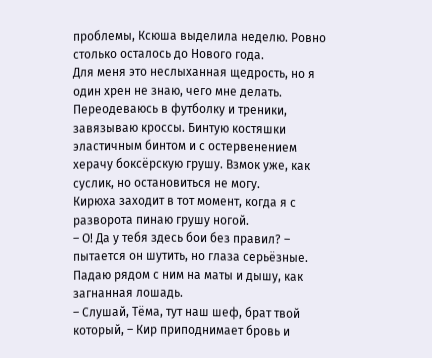проблемы, Ксюша выделила неделю. Ровно столько осталось до Нового года.
Для меня это неслыханная щедрость, но я один хрен не знаю, чего мне делать.
Переодеваюсь в футболку и треники, завязываю кроссы. Бинтую костяшки эластичным бинтом и с остервенением херачу боксёрскую грушу. Взмок уже, как суслик, но остановиться не могу.
Кирюха заходит в тот момент, когда я с разворота пинаю грушу ногой.
– О! Да у тебя здесь бои без правил? – пытается он шутить, но глаза серьёзные.
Падаю рядом с ним на маты и дышу, как загнанная лошадь.
– Слушай, Тёма, тут наш шеф, брат твой который, – Кир приподнимает бровь и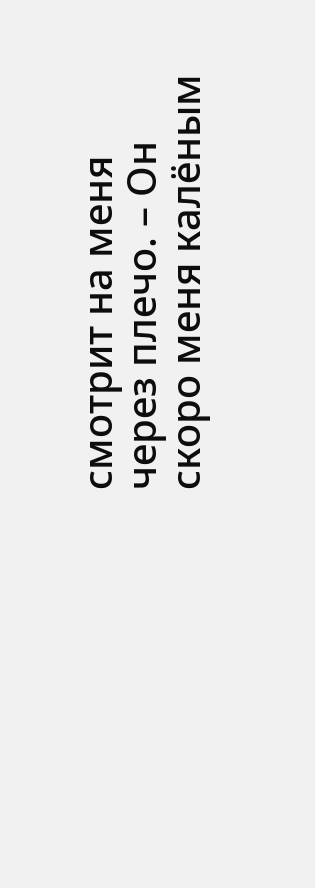смотрит на меня через плечо. – Он скоро меня калёным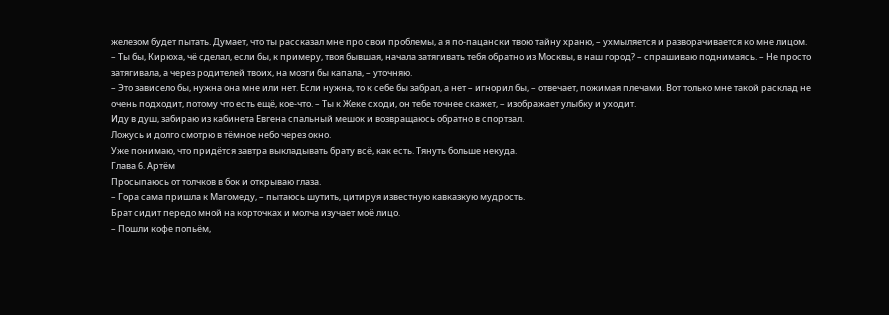железом будет пытать. Думает, что ты рассказал мне про свои проблемы, а я по-пацански твою тайну храню, – ухмыляется и разворачивается ко мне лицом.
– Ты бы, Кирюха, чё сделал, если бы, к примеру, твоя бывшая, начала затягивать тебя обратно из Москвы, в наш город? – спрашиваю поднимаясь. – Не просто затягивала, а через родителей твоих, на мозги бы капала, – уточняю.
– Это зависело бы, нужна она мне или нет. Если нужна, то к себе бы забрал, а нет – игнорил бы, – отвечает, пожимая плечами. Вот только мне такой расклад не очень подходит, потому что есть ещё, кое-что. – Ты к Жеке сходи, он тебе точнее скажет, – изображает улыбку и уходит.
Иду в душ, забираю из кабинета Евгена спальный мешок и возвращаюсь обратно в спортзал.
Ложусь и долго смотрю в тёмное небо через окно.
Уже понимаю, что придётся завтра выкладывать брату всё, как есть. Тянуть больше некуда.
Глава 6. Артём
Просыпаюсь от толчков в бок и открываю глаза.
– Гора сама пришла к Магомеду, – пытаюсь шутить, цитируя известную кавказкую мудрость.
Брат сидит передо мной на корточках и молча изучает моё лицо.
– Пошли кофе попьём,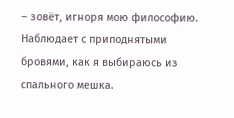– зовёт, игноря мою философию. Наблюдает с приподнятыми бровями, как я выбираюсь из спального мешка.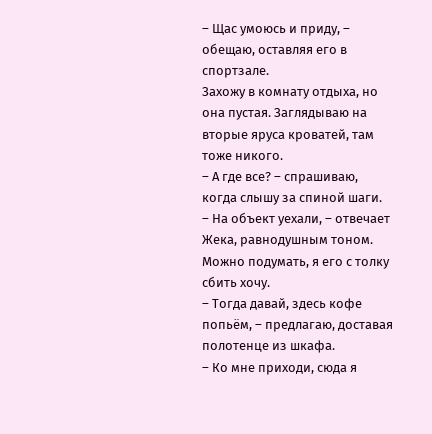– Щас умоюсь и приду, – обещаю, оставляя его в спортзале.
Захожу в комнату отдыха, но она пустая. Заглядываю на вторые яруса кроватей, там тоже никого.
– А где все? – спрашиваю, когда слышу за спиной шаги.
– На объект уехали, – отвечает Жека, равнодушным тоном. Можно подумать, я его с толку сбить хочу.
– Тогда давай, здесь кофе попьём, – предлагаю, доставая полотенце из шкафа.
– Ко мне приходи, сюда я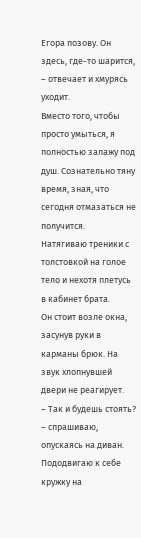Егора позову. Он здесь, где-то шарится, – отвечает и хмурясь уходит.
Вместо того, чтобы просто умыться, я полностью залажу под душ. Сознательно тяну время, зная, что сегодня отмазаться не получится.
Натягиваю треники с толстовкой на голое тело и нехотя плетусь в кабинет брата.
Он стоит возле окна, засунув руки в карманы брюк. На звук хлопнувшей двери не реагирует.
– Так и будешь стоять? – спрашиваю, опускаясь на диван. Пододвигаю к себе кружку на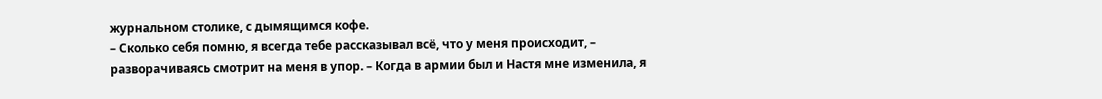журнальном столике, с дымящимся кофе.
– Сколько себя помню, я всегда тебе рассказывал всё, что у меня происходит, – разворачиваясь смотрит на меня в упор. – Когда в армии был и Настя мне изменила, я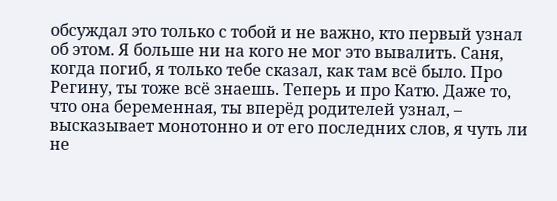обсуждал это только с тобой и не важно, кто первый узнал об этом. Я больше ни на кого не мог это вывалить. Саня, когда погиб, я только тебе сказал, как там всё было. Про Регину, ты тоже всё знаешь. Теперь и про Катю. Даже то, что она беременная, ты вперёд родителей узнал, – высказывает монотонно и от его последних слов, я чуть ли не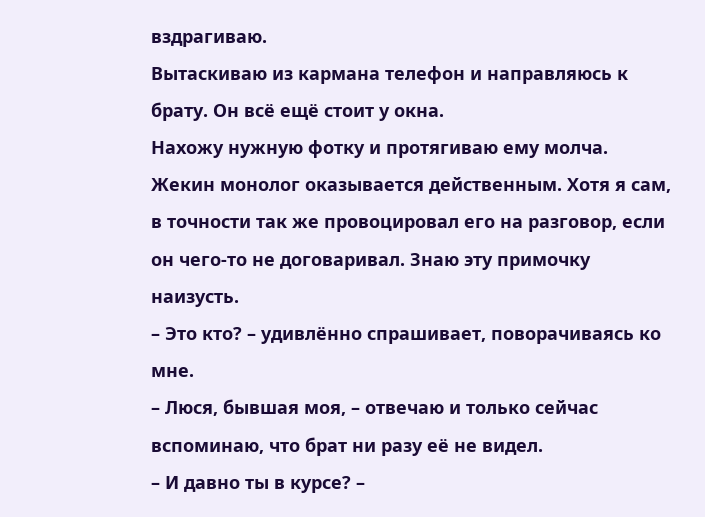вздрагиваю.
Вытаскиваю из кармана телефон и направляюсь к брату. Он всё ещё стоит у окна.
Нахожу нужную фотку и протягиваю ему молча.
Жекин монолог оказывается действенным. Хотя я сам, в точности так же провоцировал его на разговор, если он чего-то не договаривал. Знаю эту примочку наизусть.
– Это кто? – удивлённо спрашивает, поворачиваясь ко мне.
– Люся, бывшая моя, – отвечаю и только сейчас вспоминаю, что брат ни разу её не видел.
– И давно ты в курсе? –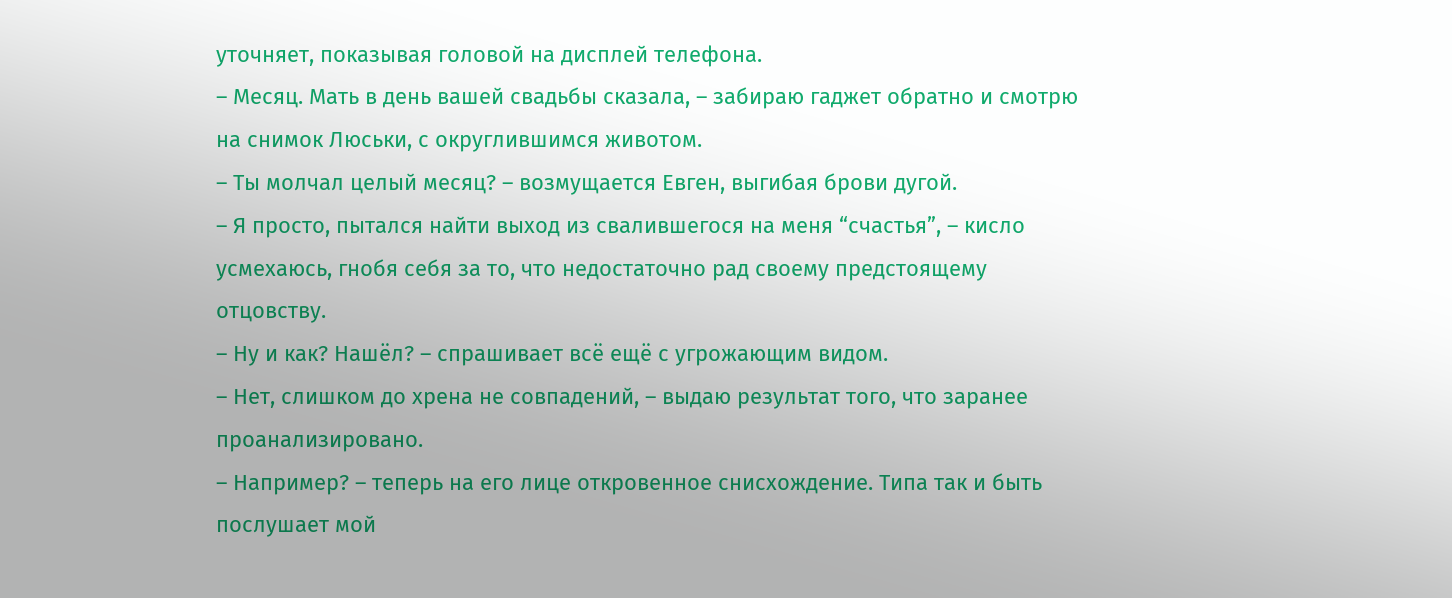уточняет, показывая головой на дисплей телефона.
– Месяц. Мать в день вашей свадьбы сказала, – забираю гаджет обратно и смотрю на снимок Люськи, с округлившимся животом.
– Ты молчал целый месяц? – возмущается Евген, выгибая брови дугой.
– Я просто, пытался найти выход из свалившегося на меня “счастья”, – кисло усмехаюсь, гнобя себя за то, что недостаточно рад своему предстоящему отцовству.
– Ну и как? Нашёл? – спрашивает всё ещё с угрожающим видом.
– Нет, слишком до хрена не совпадений, – выдаю результат того, что заранее проанализировано.
– Например? – теперь на его лице откровенное снисхождение. Типа так и быть послушает мой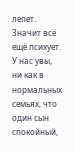лепет. Значит всё ещё психует.
У нас увы, ни как в нормальных семьях, что один сын спокойный,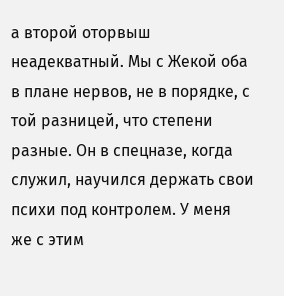а второй оторвыш неадекватный. Мы с Жекой оба в плане нервов, не в порядке, с той разницей, что степени разные. Он в спецназе, когда служил, научился держать свои психи под контролем. У меня же с этим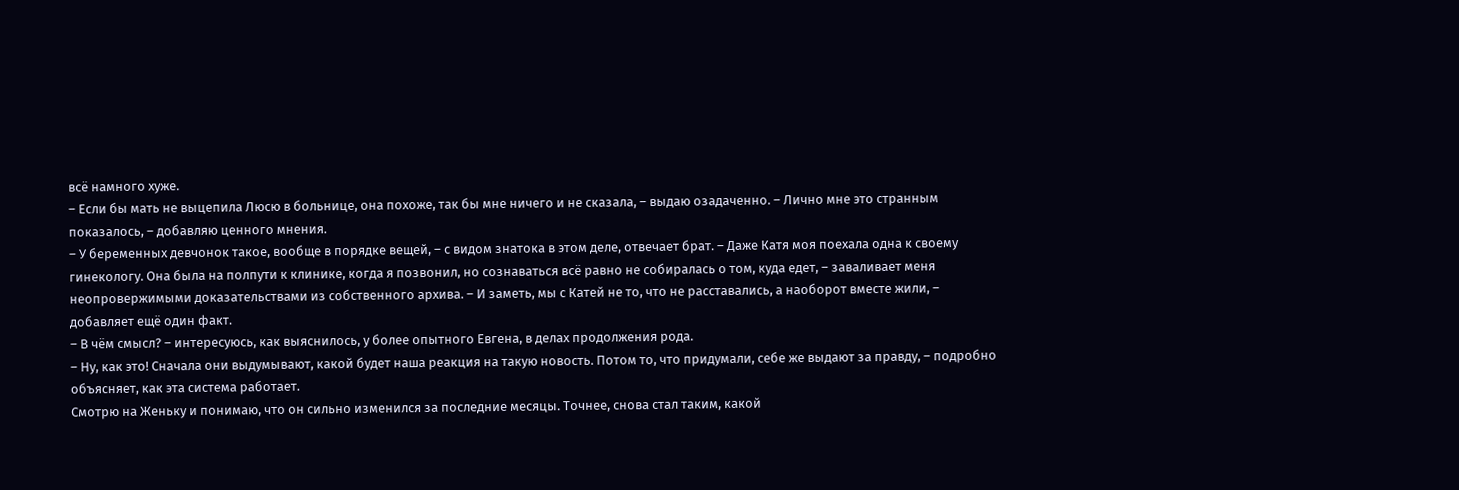всё намного хуже.
– Если бы мать не выцепила Люсю в больнице, она похоже, так бы мне ничего и не сказала, – выдаю озадаченно. – Лично мне это странным показалось, – добавляю ценного мнения.
– У беременных девчонок такое, вообще в порядке вещей, – с видом знатока в этом деле, отвечает брат. – Даже Катя моя поехала одна к своему гинекологу. Она была на полпути к клинике, когда я позвонил, но сознаваться всё равно не собиралась о том, куда едет, – заваливает меня неопровержимыми доказательствами из собственного архива. – И заметь, мы с Катей не то, что не расставались, а наоборот вместе жили, – добавляет ещё один факт.
– В чём смысл? – интересуюсь, как выяснилось, у более опытного Евгена, в делах продолжения рода.
– Ну, как это! Сначала они выдумывают, какой будет наша реакция на такую новость. Потом то, что придумали, себе же выдают за правду, – подробно объясняет, как эта система работает.
Смотрю на Женьку и понимаю, что он сильно изменился за последние месяцы. Точнее, снова стал таким, какой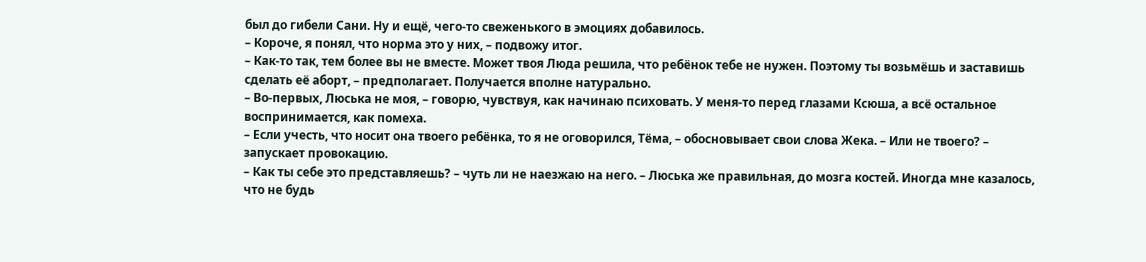был до гибели Сани. Ну и ещё, чего-то свеженького в эмоциях добавилось.
– Короче, я понял, что норма это у них, – подвожу итог.
– Как-то так, тем более вы не вместе. Может твоя Люда решила, что ребёнок тебе не нужен. Поэтому ты возьмёшь и заставишь сделать её аборт, – предполагает. Получается вполне натурально.
– Во-первых, Люська не моя, – говорю, чувствуя, как начинаю психовать. У меня-то перед глазами Ксюша, а всё остальное воспринимается, как помеха.
– Если учесть, что носит она твоего ребёнка, то я не оговорился, Тёма, – обосновывает свои слова Жека. – Или не твоего? – запускает провокацию.
– Как ты себе это представляешь? – чуть ли не наезжаю на него. – Люська же правильная, до мозга костей. Иногда мне казалось, что не будь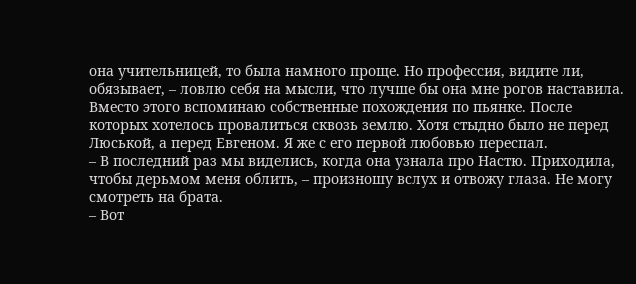она учительницей, то была намного проще. Но профессия, видите ли, обязывает, – ловлю себя на мысли, что лучше бы она мне рогов наставила.
Вместо этого вспоминаю собственные похождения по пьянке. После которых хотелось провалиться сквозь землю. Хотя стыдно было не перед Люськой, а перед Евгеном. Я же с его первой любовью переспал.
– В последний раз мы виделись, когда она узнала про Настю. Приходила, чтобы дерьмом меня облить, – произношу вслух и отвожу глаза. Не могу смотреть на брата.
– Вот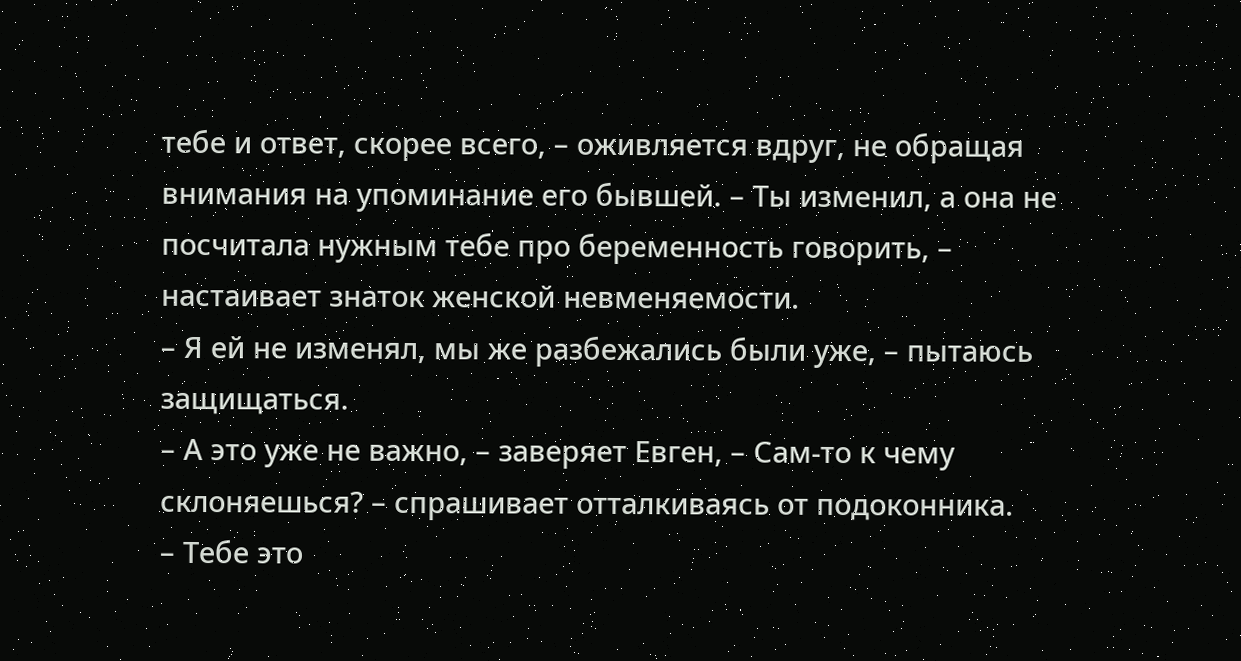тебе и ответ, скорее всего, – оживляется вдруг, не обращая внимания на упоминание его бывшей. – Ты изменил, а она не посчитала нужным тебе про беременность говорить, – настаивает знаток женской невменяемости.
– Я ей не изменял, мы же разбежались были уже, – пытаюсь защищаться.
– А это уже не важно, – заверяет Евген, – Сам-то к чему склоняешься? – спрашивает отталкиваясь от подоконника.
– Тебе это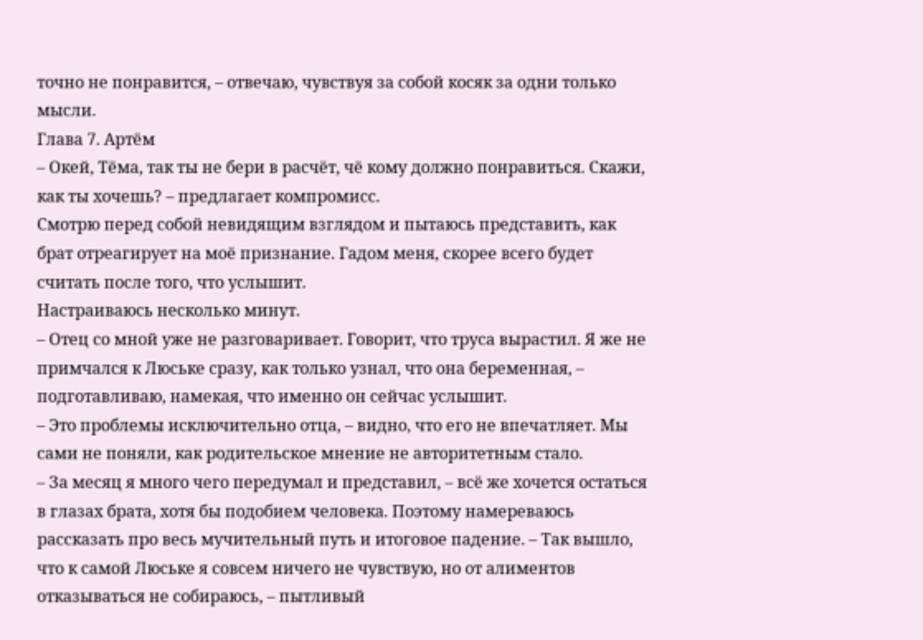точно не понравится, – отвечаю, чувствуя за собой косяк за одни только мысли.
Глава 7. Артём
– Окей, Тёма, так ты не бери в расчёт, чё кому должно понравиться. Скажи, как ты хочешь? – предлагает компромисс.
Смотрю перед собой невидящим взглядом и пытаюсь представить, как брат отреагирует на моё признание. Гадом меня, скорее всего будет считать после того, что услышит.
Настраиваюсь несколько минут.
– Отец со мной уже не разговаривает. Говорит, что труса вырастил. Я же не примчался к Люське сразу, как только узнал, что она беременная, – подготавливаю, намекая, что именно он сейчас услышит.
– Это проблемы исключительно отца, – видно, что его не впечатляет. Мы сами не поняли, как родительское мнение не авторитетным стало.
– За месяц я много чего передумал и представил, – всё же хочется остаться в глазах брата, хотя бы подобием человека. Поэтому намереваюсь рассказать про весь мучительный путь и итоговое падение. – Так вышло, что к самой Люське я совсем ничего не чувствую, но от алиментов отказываться не собираюсь, – пытливый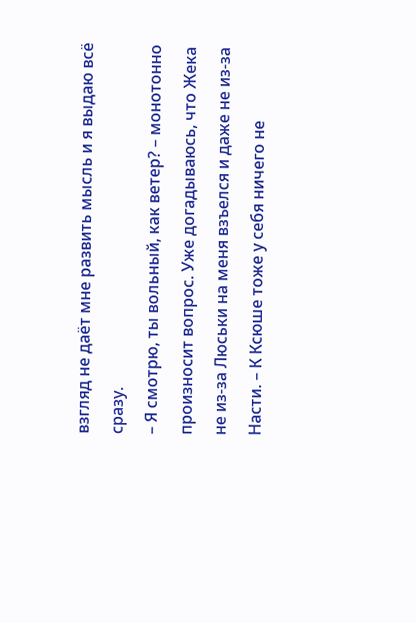взгляд не даёт мне развить мысль и я выдаю всё сразу.
– Я смотрю, ты вольный, как ветер? – монотонно произносит вопрос. Уже догадываюсь, что Жека не из-за Люськи на меня взъелся и даже не из-за Насти. – К Ксюше тоже у себя ничего не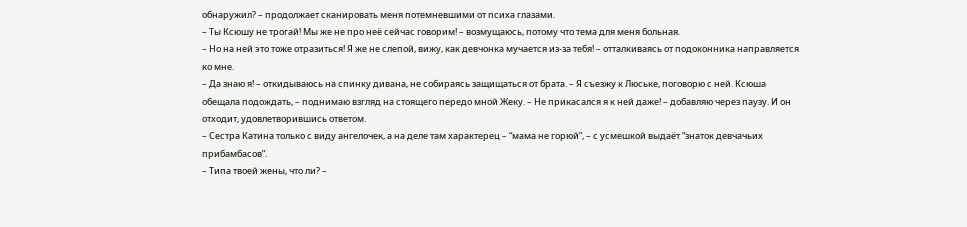обнаружил? – продолжает сканировать меня потемневшими от психа глазами.
– Ты Ксюшу не трогай! Мы же не про неё сейчас говорим! – возмущаюсь, потому что тема для меня больная.
– Но на ней это тоже отразиться! Я же не слепой, вижу, как девчонка мучается из-за тебя! – отталкиваясь от подоконника направляется ко мне.
– Да знаю я! – откидываюсь на спинку дивана, не собираясь защищаться от брата. – Я съезжу к Люське, поговорю с ней. Ксюша обещала подождать, – поднимаю взгляд на стоящего передо мной Жеку. – Не прикасался я к ней даже! – добавляю через паузу. И он отходит, удовлетворившись ответом.
– Сестра Катина только с виду ангелочек, а на деле там характерец – “мама не горюй”, – с усмешкой выдаёт “знаток девчачьих прибамбасов”.
– Типа твоей жены, что ли? –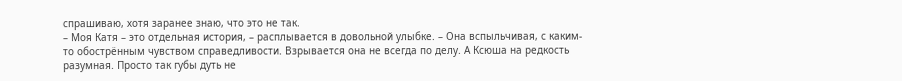спрашиваю, хотя заранее знаю, что это не так.
– Моя Катя – это отдельная история, – расплывается в довольной улыбке. – Она вспыльчивая, с каким-то обострённым чувством справедливости. Взрывается она не всегда по делу. А Ксюша на редкость разумная. Просто так губы дуть не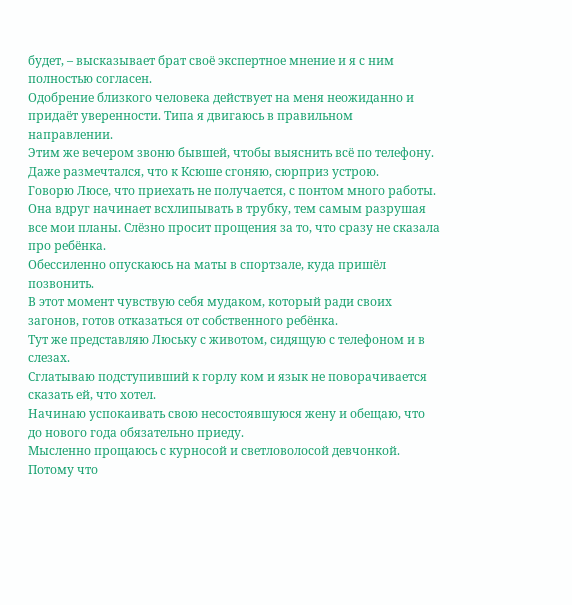будет, – высказывает брат своё экспертное мнение и я с ним полностью согласен.
Одобрение близкого человека действует на меня неожиданно и придаёт уверенности. Типа я двигаюсь в правильном направлении.
Этим же вечером звоню бывшей, чтобы выяснить всё по телефону. Даже размечтался, что к Ксюше сгоняю, сюрприз устрою.
Говорю Люсе, что приехать не получается, с понтом много работы. Она вдруг начинает всхлипывать в трубку, тем самым разрушая все мои планы. Слёзно просит прощения за то, что сразу не сказала про ребёнка.
Обессиленно опускаюсь на маты в спортзале, куда пришёл позвонить.
В этот момент чувствую себя мудаком, который ради своих загонов, готов отказаться от собственного ребёнка.
Тут же представляю Люську с животом, сидящую с телефоном и в слезах.
Сглатываю подступивший к горлу ком и язык не поворачивается сказать ей, что хотел.
Начинаю успокаивать свою несостоявшуюся жену и обещаю, что до нового года обязательно приеду.
Мысленно прощаюсь с курносой и светловолосой девчонкой. Потому что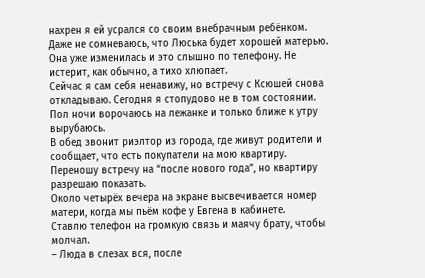нахрен я ей усрался со своим внебрачным ребёнком.
Даже не сомневаюсь, что Люська будет хорошей матерью. Она уже изменилась и это слышно по телефону. Не истерит, как обычно, а тихо хлюпает.
Сейчас я сам себя ненавижу, но встречу с Ксюшей снова откладываю. Сегодня я стопудово не в том состоянии.
Пол ночи ворочаюсь на лежанке и только ближе к утру вырубаюсь.
В обед звонит риэлтор из города, где живут родители и сообщает, что есть покупатели на мою квартиру.
Переношу встречу на “после нового года”, но квартиру разрешаю показать.
Около четырёх вечера на экране высвечивается номер матери, когда мы пьём кофе у Евгена в кабинете.
Ставлю телефон на громкую связь и маячу брату, чтобы молчал.
– Люда в слезах вся, после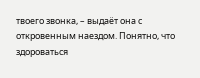твоего звонка, – выдаёт она с откровенным наездом. Понятно, что здороваться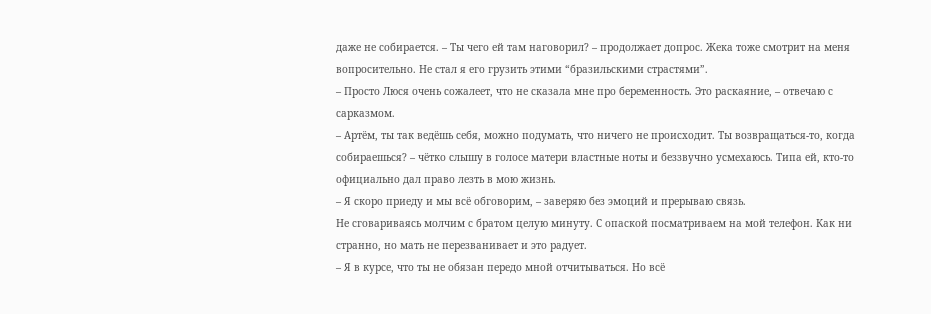даже не собирается. – Ты чего ей там наговорил? – продолжает допрос. Жека тоже смотрит на меня вопросительно. Не стал я его грузить этими “бразильскими страстями”.
– Просто Люся очень сожалеет, что не сказала мне про беременность. Это раскаяние, – отвечаю с сарказмом.
– Артём, ты так ведёшь себя, можно подумать, что ничего не происходит. Ты возвращаться-то, когда собираешься? – чётко слышу в голосе матери властные ноты и беззвучно усмехаюсь. Типа ей, кто-то официально дал право лезть в мою жизнь.
– Я скоро приеду и мы всё обговорим, – заверяю без эмоций и прерываю связь.
Не сговариваясь молчим с братом целую минуту. С опаской посматриваем на мой телефон. Как ни странно, но мать не перезванивает и это радует.
– Я в курсе, что ты не обязан передо мной отчитываться. Но всё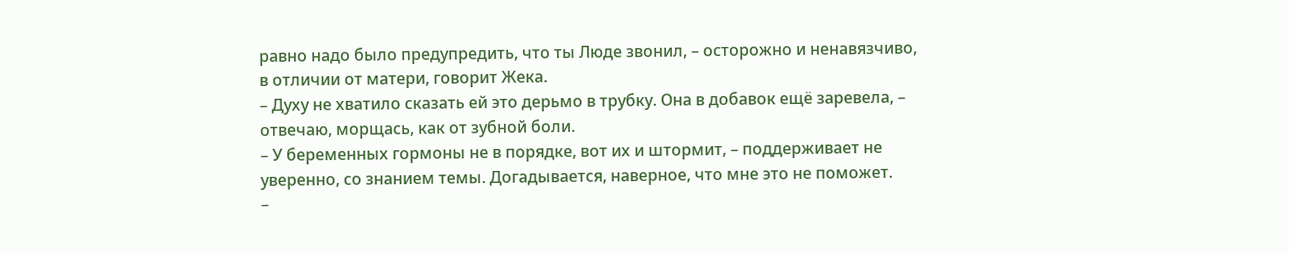равно надо было предупредить, что ты Люде звонил, – осторожно и ненавязчиво, в отличии от матери, говорит Жека.
– Духу не хватило сказать ей это дерьмо в трубку. Она в добавок ещё заревела, – отвечаю, морщась, как от зубной боли.
– У беременных гормоны не в порядке, вот их и штормит, – поддерживает не уверенно, со знанием темы. Догадывается, наверное, что мне это не поможет.
–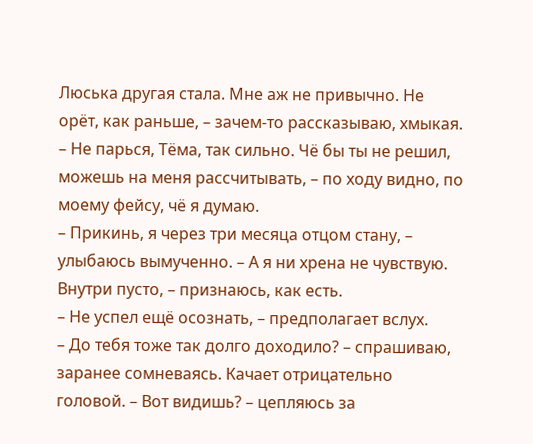Люська другая стала. Мне аж не привычно. Не орёт, как раньше, – зачем-то рассказываю, хмыкая.
– Не парься, Тёма, так сильно. Чё бы ты не решил, можешь на меня рассчитывать, – по ходу видно, по моему фейсу, чё я думаю.
– Прикинь, я через три месяца отцом стану, – улыбаюсь вымученно. – А я ни хрена не чувствую. Внутри пусто, – признаюсь, как есть.
– Не успел ещё осознать, – предполагает вслух.
– До тебя тоже так долго доходило? – спрашиваю, заранее сомневаясь. Качает отрицательно головой. – Вот видишь? – цепляюсь за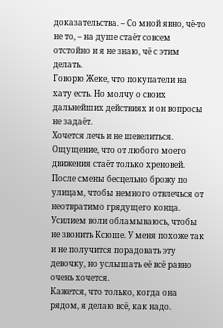доказательства. – Со мной явно, чё-то не то, – на душе стаёт совсем отстойно и я не знаю, чё с этим делать.
Говорю Жеке, что покупатели на хату есть. Но молчу о своих дальнейших действиях и он вопросы не задаёт.
Хочется лечь и не шевелиться. Ощущение, что от любого моего движения стаёт только хреновей.
После смены бесцельно брожу по улицам, чтобы немного отвлечься от неотвратимо грядущего конца.
Усилием воли обламываюсь, чтобы не звонить Ксюше. У меня похоже так и не получится порадовать эту девочку, но услышать её всё равно очень хочется.
Кажется, что только, когда она рядом, я делаю всё, как надо.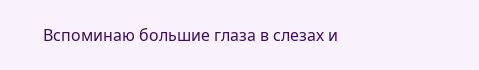Вспоминаю большие глаза в слезах и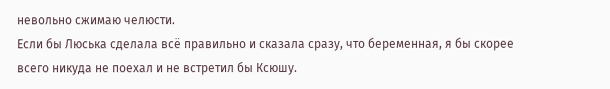невольно сжимаю челюсти.
Если бы Люська сделала всё правильно и сказала сразу, что беременная, я бы скорее всего никуда не поехал и не встретил бы Ксюшу.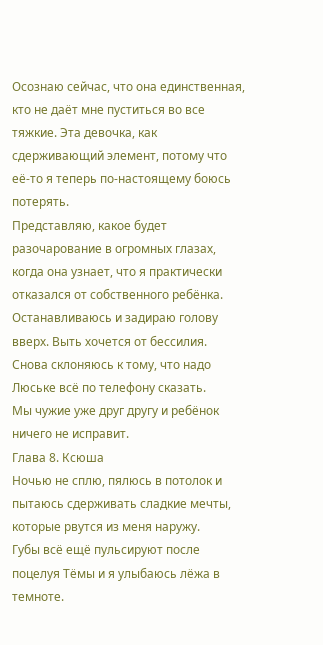Осознаю сейчас, что она единственная, кто не даёт мне пуститься во все тяжкие. Эта девочка, как сдерживающий элемент, потому что её-то я теперь по-настоящему боюсь потерять.
Представляю, какое будет разочарование в огромных глазах, когда она узнает, что я практически отказался от собственного ребёнка.
Останавливаюсь и задираю голову вверх. Выть хочется от бессилия.
Снова склоняюсь к тому, что надо Люське всё по телефону сказать.
Мы чужие уже друг другу и ребёнок ничего не исправит.
Глава 8. Ксюша
Ночью не сплю, пялюсь в потолок и пытаюсь сдерживать сладкие мечты, которые рвутся из меня наружу.
Губы всё ещё пульсируют после поцелуя Тёмы и я улыбаюсь лёжа в темноте.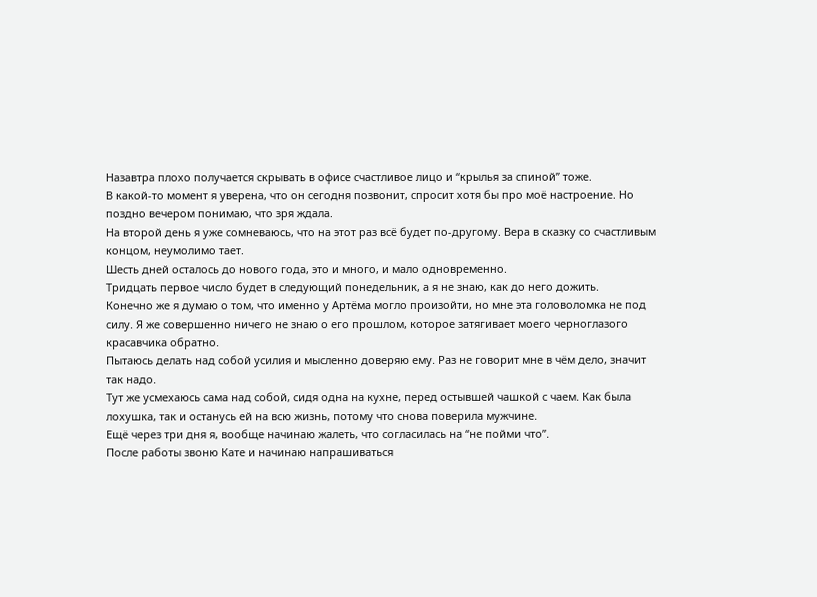Назавтра плохо получается скрывать в офисе счастливое лицо и “крылья за спиной” тоже.
В какой-то момент я уверена, что он сегодня позвонит, спросит хотя бы про моё настроение. Но поздно вечером понимаю, что зря ждала.
На второй день я уже сомневаюсь, что на этот раз всё будет по-другому. Вера в сказку со счастливым концом, неумолимо тает.
Шесть дней осталось до нового года, это и много, и мало одновременно.
Тридцать первое число будет в следующий понедельник, а я не знаю, как до него дожить.
Конечно же я думаю о том, что именно у Артёма могло произойти, но мне эта головоломка не под силу. Я же совершенно ничего не знаю о его прошлом, которое затягивает моего черноглазого красавчика обратно.
Пытаюсь делать над собой усилия и мысленно доверяю ему. Раз не говорит мне в чём дело, значит так надо.
Тут же усмехаюсь сама над собой, сидя одна на кухне, перед остывшей чашкой с чаем. Как была лохушка, так и останусь ей на всю жизнь, потому что снова поверила мужчине.
Ещё через три дня я, вообще начинаю жалеть, что согласилась на “не пойми что”.
После работы звоню Кате и начинаю напрашиваться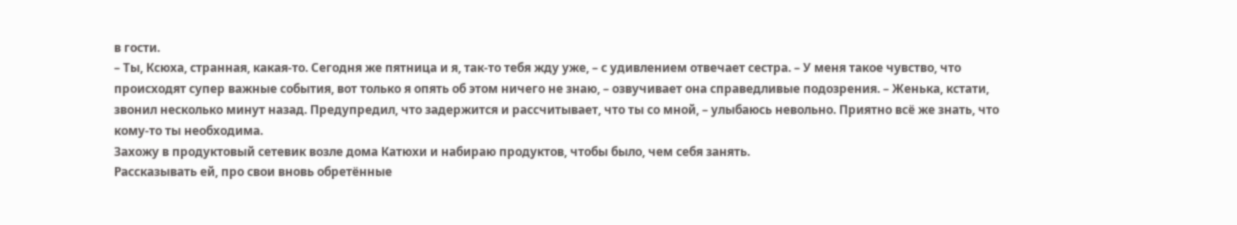в гости.
– Ты, Ксюха, странная, какая-то. Сегодня же пятница и я, так-то тебя жду уже, – с удивлением отвечает сестра. – У меня такое чувство, что происходят супер важные события, вот только я опять об этом ничего не знаю, – озвучивает она справедливые подозрения. – Женька, кстати, звонил несколько минут назад. Предупредил, что задержится и рассчитывает, что ты со мной, – улыбаюсь невольно. Приятно всё же знать, что кому-то ты необходима.
Захожу в продуктовый сетевик возле дома Катюхи и набираю продуктов, чтобы было, чем себя занять.
Рассказывать ей, про свои вновь обретённые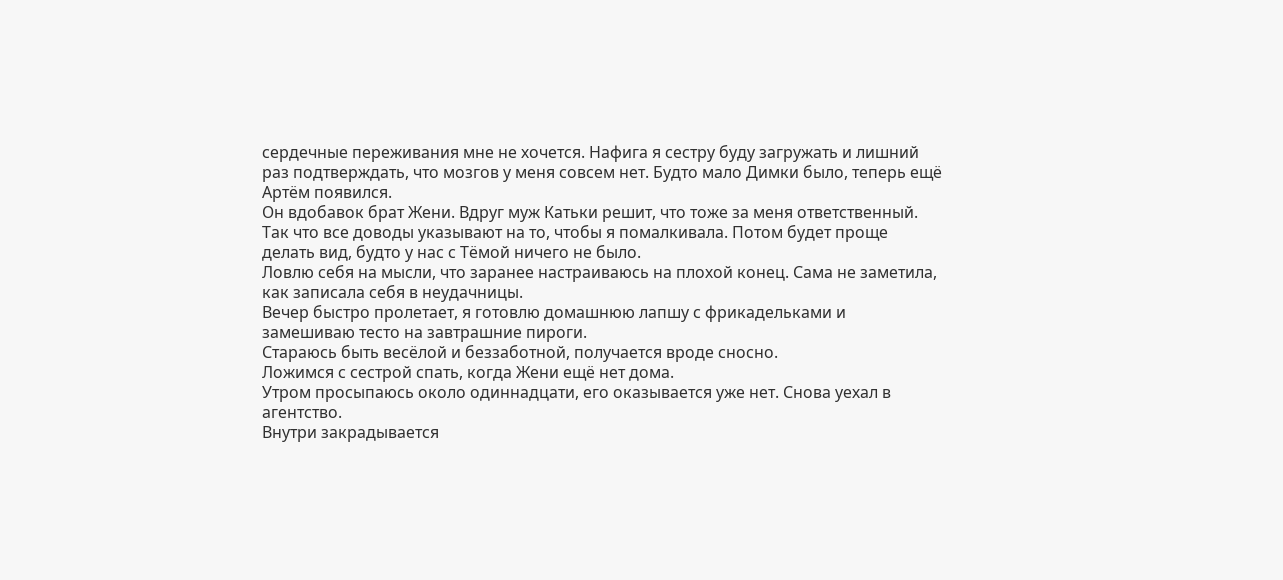сердечные переживания мне не хочется. Нафига я сестру буду загружать и лишний раз подтверждать, что мозгов у меня совсем нет. Будто мало Димки было, теперь ещё Артём появился.
Он вдобавок брат Жени. Вдруг муж Катьки решит, что тоже за меня ответственный.
Так что все доводы указывают на то, чтобы я помалкивала. Потом будет проще делать вид, будто у нас с Тёмой ничего не было.
Ловлю себя на мысли, что заранее настраиваюсь на плохой конец. Сама не заметила, как записала себя в неудачницы.
Вечер быстро пролетает, я готовлю домашнюю лапшу с фрикадельками и замешиваю тесто на завтрашние пироги.
Стараюсь быть весёлой и беззаботной, получается вроде сносно.
Ложимся с сестрой спать, когда Жени ещё нет дома.
Утром просыпаюсь около одиннадцати, его оказывается уже нет. Снова уехал в агентство.
Внутри закрадывается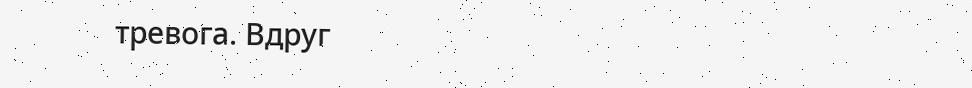тревога. Вдруг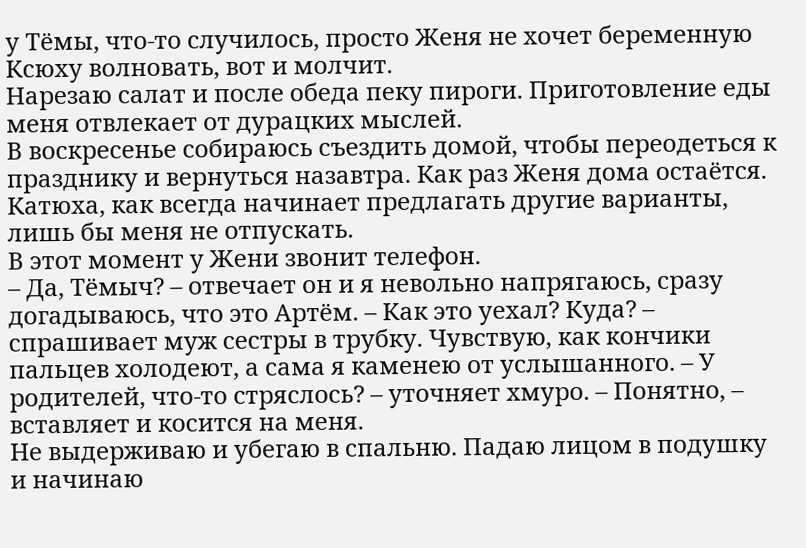у Тёмы, что-то случилось, просто Женя не хочет беременную Ксюху волновать, вот и молчит.
Нарезаю салат и после обеда пеку пироги. Приготовление еды меня отвлекает от дурацких мыслей.
В воскресенье собираюсь съездить домой, чтобы переодеться к празднику и вернуться назавтра. Как раз Женя дома остаётся.
Катюха, как всегда начинает предлагать другие варианты, лишь бы меня не отпускать.
В этот момент у Жени звонит телефон.
– Да, Тёмыч? – отвечает он и я невольно напрягаюсь, сразу догадываюсь, что это Артём. – Как это уехал? Куда? – спрашивает муж сестры в трубку. Чувствую, как кончики пальцев холодеют, а сама я каменею от услышанного. – У родителей, что-то стряслось? – уточняет хмуро. – Понятно, – вставляет и косится на меня.
Не выдерживаю и убегаю в спальню. Падаю лицом в подушку и начинаю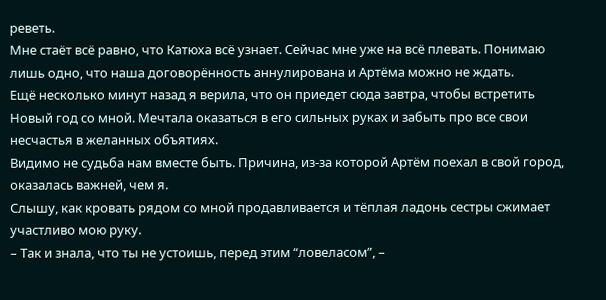реветь.
Мне стаёт всё равно, что Катюха всё узнает. Сейчас мне уже на всё плевать. Понимаю лишь одно, что наша договорённость аннулирована и Артёма можно не ждать.
Ещё несколько минут назад я верила, что он приедет сюда завтра, чтобы встретить Новый год со мной. Мечтала оказаться в его сильных руках и забыть про все свои несчастья в желанных объятиях.
Видимо не судьба нам вместе быть. Причина, из-за которой Артём поехал в свой город, оказалась важней, чем я.
Слышу, как кровать рядом со мной продавливается и тёплая ладонь сестры сжимает участливо мою руку.
– Так и знала, что ты не устоишь, перед этим “ловеласом”, –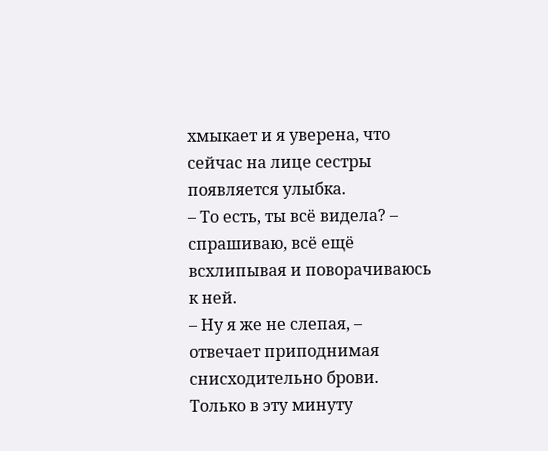хмыкает и я уверена, что сейчас на лице сестры появляется улыбка.
– То есть, ты всё видела? – спрашиваю, всё ещё всхлипывая и поворачиваюсь к ней.
– Ну я же не слепая, – отвечает приподнимая снисходительно брови. Только в эту минуту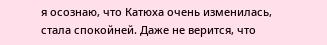я осознаю, что Катюха очень изменилась, стала спокойней. Даже не верится, что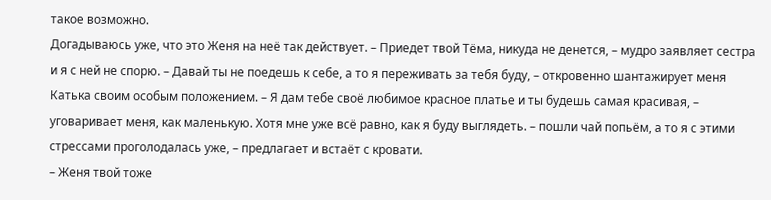такое возможно.
Догадываюсь уже, что это Женя на неё так действует. – Приедет твой Тёма, никуда не денется, – мудро заявляет сестра и я с ней не спорю. – Давай ты не поедешь к себе, а то я переживать за тебя буду, – откровенно шантажирует меня Катька своим особым положением. – Я дам тебе своё любимое красное платье и ты будешь самая красивая, – уговаривает меня, как маленькую. Хотя мне уже всё равно, как я буду выглядеть. – пошли чай попьём, а то я с этими стрессами проголодалась уже, – предлагает и встаёт с кровати.
– Женя твой тоже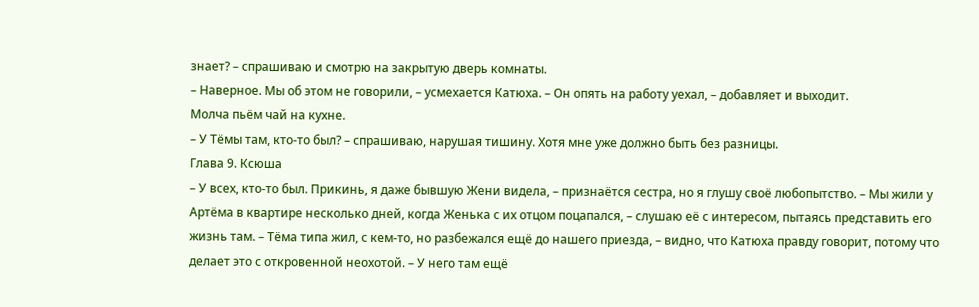знает? – спрашиваю и смотрю на закрытую дверь комнаты.
– Наверное. Мы об этом не говорили, – усмехается Катюха. – Он опять на работу уехал, – добавляет и выходит.
Молча пьём чай на кухне.
– У Тёмы там, кто-то был? – спрашиваю, нарушая тишину. Хотя мне уже должно быть без разницы.
Глава 9. Ксюша
– У всех, кто-то был. Прикинь, я даже бывшую Жени видела, – признаётся сестра, но я глушу своё любопытство. – Мы жили у Артёма в квартире несколько дней, когда Женька с их отцом поцапался, – слушаю её с интересом, пытаясь представить его жизнь там. – Тёма типа жил, с кем-то, но разбежался ещё до нашего приезда, – видно, что Катюха правду говорит, потому что делает это с откровенной неохотой. – У него там ещё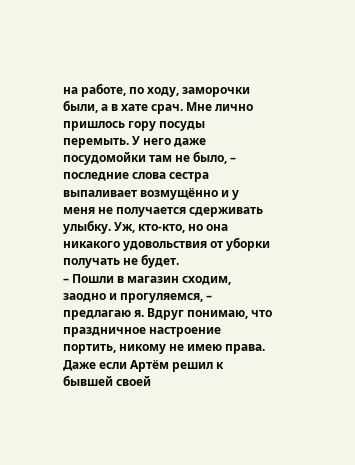на работе, по ходу, заморочки были, а в хате срач. Мне лично пришлось гору посуды перемыть. У него даже посудомойки там не было, – последние слова сестра выпаливает возмущённо и у меня не получается сдерживать улыбку. Уж, кто-кто, но она никакого удовольствия от уборки получать не будет.
– Пошли в магазин сходим, заодно и прогуляемся, – предлагаю я. Вдруг понимаю, что праздничное настроение портить, никому не имею права. Даже если Артём решил к бывшей своей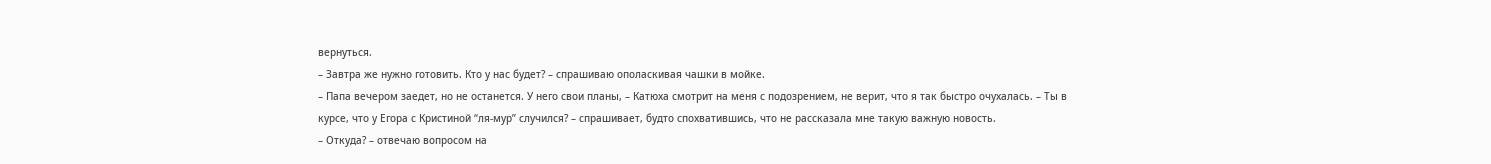вернуться.
– Завтра же нужно готовить. Кто у нас будет? – спрашиваю ополаскивая чашки в мойке.
– Папа вечером заедет, но не останется. У него свои планы, – Катюха смотрит на меня с подозрением, не верит, что я так быстро очухалась. – Ты в курсе, что у Егора с Кристиной “ля-мур” случился? – спрашивает, будто спохватившись, что не рассказала мне такую важную новость.
– Откуда? – отвечаю вопросом на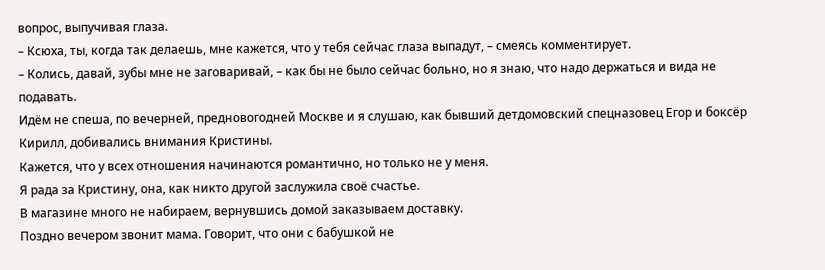вопрос, выпучивая глаза.
– Ксюха, ты, когда так делаешь, мне кажется, что у тебя сейчас глаза выпадут, – смеясь комментирует.
– Колись, давай, зубы мне не заговаривай, – как бы не было сейчас больно, но я знаю, что надо держаться и вида не подавать.
Идём не спеша, по вечерней, предновогодней Москве и я слушаю, как бывший детдомовский спецназовец Егор и боксёр Кирилл, добивались внимания Кристины.
Кажется, что у всех отношения начинаются романтично, но только не у меня.
Я рада за Кристину, она, как никто другой заслужила своё счастье.
В магазине много не набираем, вернувшись домой заказываем доставку.
Поздно вечером звонит мама. Говорит, что они с бабушкой не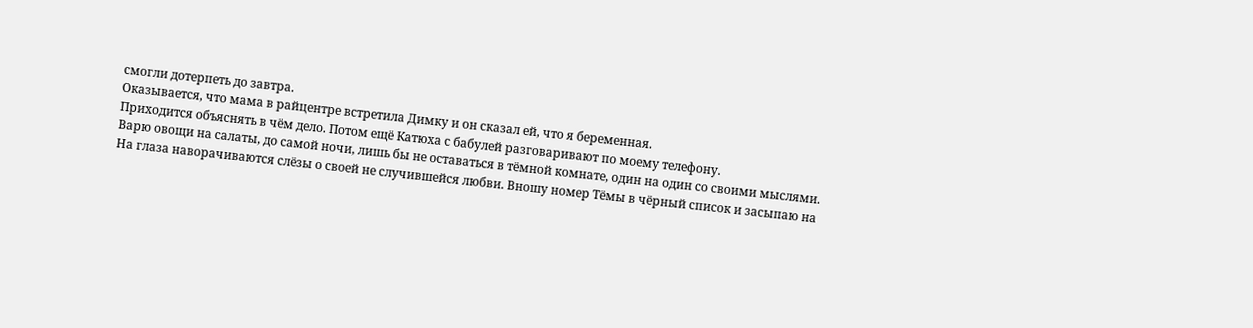смогли дотерпеть до завтра.
Оказывается, что мама в райцентре встретила Димку и он сказал ей, что я беременная.
Приходится объяснять в чём дело. Потом ещё Катюха с бабулей разговаривают по моему телефону.
Варю овощи на салаты, до самой ночи, лишь бы не оставаться в тёмной комнате, один на один со своими мыслями.
На глаза наворачиваются слёзы о своей не случившейся любви. Вношу номер Тёмы в чёрный список и засыпаю на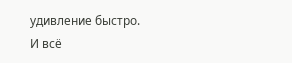удивление быстро.
И всё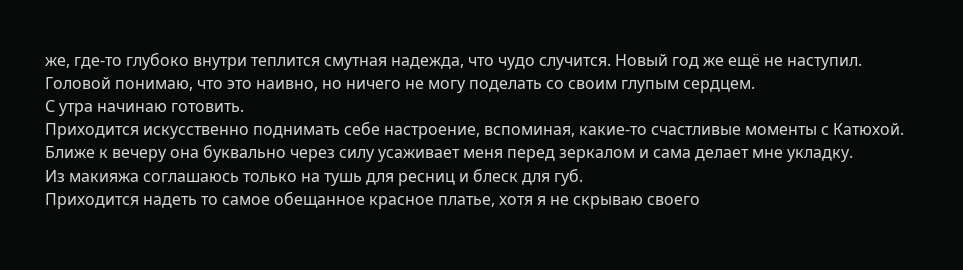же, где-то глубоко внутри теплится смутная надежда, что чудо случится. Новый год же ещё не наступил.
Головой понимаю, что это наивно, но ничего не могу поделать со своим глупым сердцем.
С утра начинаю готовить.
Приходится искусственно поднимать себе настроение, вспоминая, какие-то счастливые моменты с Катюхой.
Ближе к вечеру она буквально через силу усаживает меня перед зеркалом и сама делает мне укладку.
Из макияжа соглашаюсь только на тушь для ресниц и блеск для губ.
Приходится надеть то самое обещанное красное платье, хотя я не скрываю своего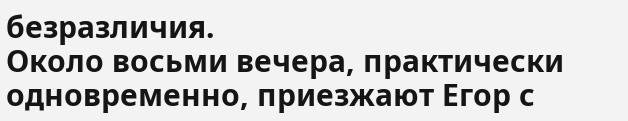безразличия.
Около восьми вечера, практически одновременно, приезжают Егор с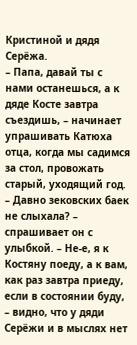Кристиной и дядя Серёжа.
– Папа, давай ты с нами останешься, а к дяде Косте завтра съездишь, – начинает упрашивать Катюха отца, когда мы садимся за стол, провожать старый, уходящий год.
– Давно зековских баек не слыхала? – спрашивает он с улыбкой. – Не-е, я к Костяну поеду, а к вам, как раз завтра приеду, если в состоянии буду, – видно, что у дяди Серёжи и в мыслях нет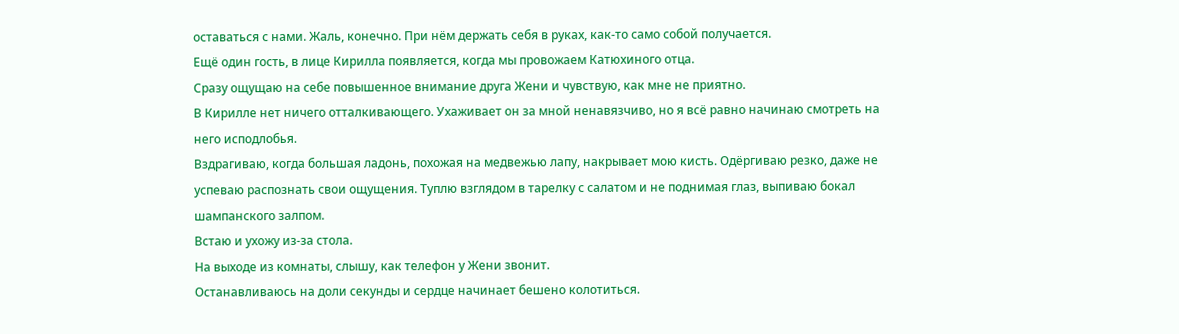оставаться с нами. Жаль, конечно. При нём держать себя в руках, как-то само собой получается.
Ещё один гость, в лице Кирилла появляется, когда мы провожаем Катюхиного отца.
Сразу ощущаю на себе повышенное внимание друга Жени и чувствую, как мне не приятно.
В Кирилле нет ничего отталкивающего. Ухаживает он за мной ненавязчиво, но я всё равно начинаю смотреть на него исподлобья.
Вздрагиваю, когда большая ладонь, похожая на медвежью лапу, накрывает мою кисть. Одёргиваю резко, даже не успеваю распознать свои ощущения. Туплю взглядом в тарелку с салатом и не поднимая глаз, выпиваю бокал шампанского залпом.
Встаю и ухожу из-за стола.
На выходе из комнаты, слышу, как телефон у Жени звонит.
Останавливаюсь на доли секунды и сердце начинает бешено колотиться.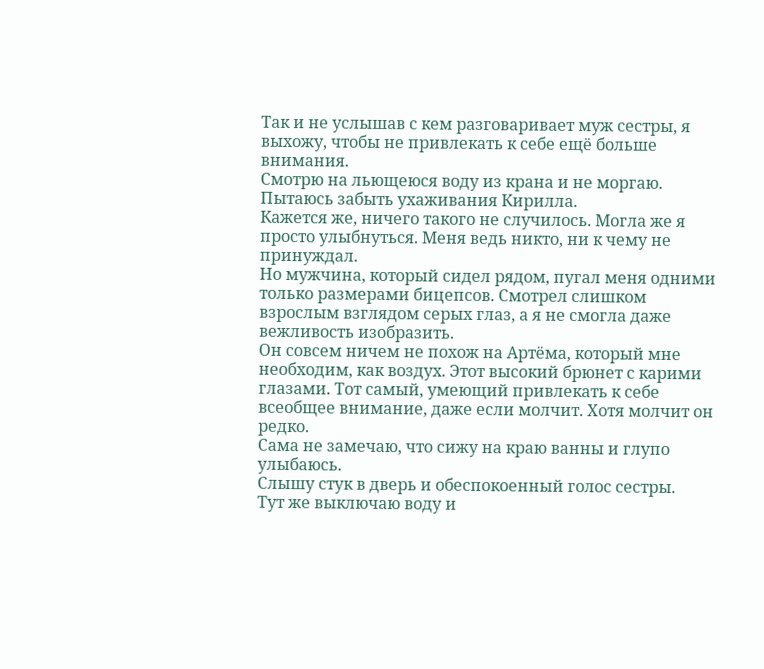Так и не услышав с кем разговаривает муж сестры, я выхожу, чтобы не привлекать к себе ещё больше внимания.
Смотрю на льющеюся воду из крана и не моргаю. Пытаюсь забыть ухаживания Кирилла.
Кажется же, ничего такого не случилось. Могла же я просто улыбнуться. Меня ведь никто, ни к чему не принуждал.
Но мужчина, который сидел рядом, пугал меня одними только размерами бицепсов. Смотрел слишком взрослым взглядом серых глаз, а я не смогла даже вежливость изобразить.
Он совсем ничем не похож на Артёма, который мне необходим, как воздух. Этот высокий брюнет с карими глазами. Тот самый, умеющий привлекать к себе всеобщее внимание, даже если молчит. Хотя молчит он редко.
Сама не замечаю, что сижу на краю ванны и глупо улыбаюсь.
Слышу стук в дверь и обеспокоенный голос сестры.
Тут же выключаю воду и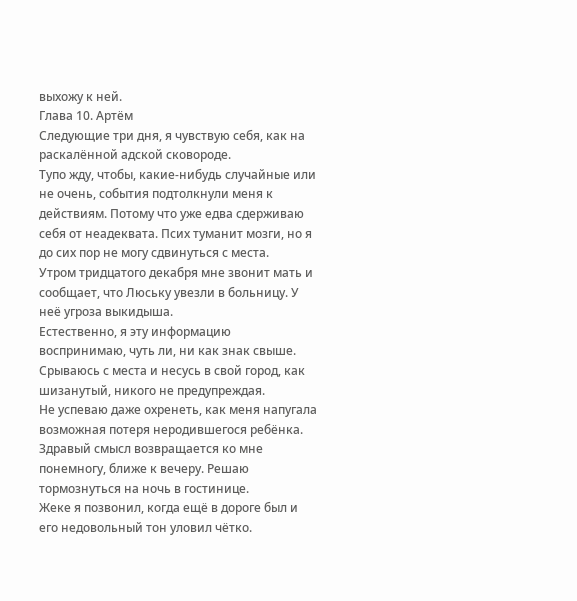выхожу к ней.
Глава 10. Артём
Следующие три дня, я чувствую себя, как на раскалённой адской сковороде.
Тупо жду, чтобы, какие-нибудь случайные или не очень, события подтолкнули меня к действиям. Потому что уже едва сдерживаю себя от неадеквата. Псих туманит мозги, но я до сих пор не могу сдвинуться с места.
Утром тридцатого декабря мне звонит мать и сообщает, что Люську увезли в больницу. У неё угроза выкидыша.
Естественно, я эту информацию воспринимаю, чуть ли, ни как знак свыше. Срываюсь с места и несусь в свой город, как шизанутый, никого не предупреждая.
Не успеваю даже охренеть, как меня напугала возможная потеря неродившегося ребёнка.
Здравый смысл возвращается ко мне понемногу, ближе к вечеру. Решаю тормознуться на ночь в гостинице.
Жеке я позвонил, когда ещё в дороге был и его недовольный тон уловил чётко.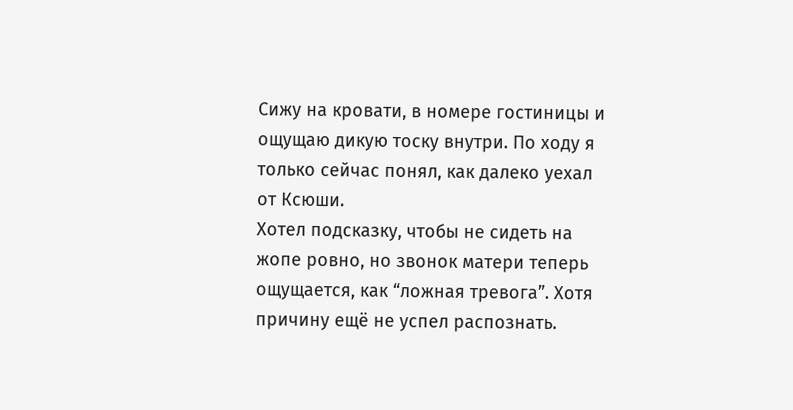Сижу на кровати, в номере гостиницы и ощущаю дикую тоску внутри. По ходу я только сейчас понял, как далеко уехал от Ксюши.
Хотел подсказку, чтобы не сидеть на жопе ровно, но звонок матери теперь ощущается, как “ложная тревога”. Хотя причину ещё не успел распознать.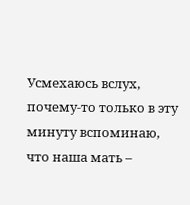Усмехаюсь вслух, почему-то только в эту минуту вспоминаю, что наша мать –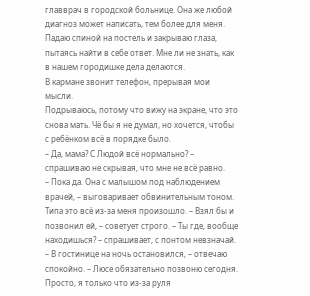главврач в городской больнице. Она же любой диагноз может написать, тем более для меня.
Падаю спиной на постель и закрываю глаза, пытаясь найти в себе ответ. Мне ли не знать, как в нашем городишке дела делаются.
В кармане звонит телефон, прерывая мои мысли.
Подрываюсь, потому что вижу на экране, что это снова мать. Чё бы я не думал, но хочется, чтобы с ребёнком всё в порядке было.
– Да, мама? С Людой всё нормально? – спрашиваю не скрывая, что мне не всё равно.
– Пока да. Она с малышом под наблюдением врачей, – выговаривает обвинительным тоном. Типа это всё из-за меня произошло. – Взял бы и позвонил ей, – советует строго. – Ты где, вообще находишься? – спрашивает, с понтом невзначай.
– В гостинице на ночь остановился, – отвечаю спокойно. – Люсе обязательно позвоню сегодня. Просто, я только что из-за руля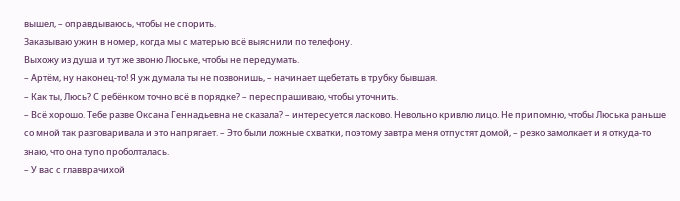вышел, – оправдываюсь, чтобы не спорить.
Заказываю ужин в номер, когда мы с матерью всё выяснили по телефону.
Выхожу из душа и тут же звоню Люське, чтобы не передумать.
– Артём, ну наконец-то! Я уж думала ты не позвонишь, – начинает щебетать в трубку бывшая.
– Как ты, Люсь? С ребёнком точно всё в порядке? – переспрашиваю, чтобы уточнить.
– Всё хорошо. Тебе разве Оксана Геннадьевна не сказала? – интересуется ласково. Невольно кривлю лицо. Не припомню, чтобы Люська раньше со мной так разговаривала и это напрягает. – Это были ложные схватки, поэтому завтра меня отпустят домой, – резко замолкает и я откуда-то знаю, что она тупо проболталась.
– У вас с главврачихой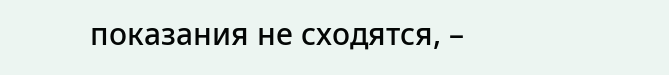показания не сходятся, –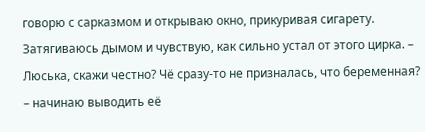говорю с сарказмом и открываю окно, прикуривая сигарету. Затягиваюсь дымом и чувствую, как сильно устал от этого цирка. – Люська, скажи честно? Чё сразу-то не призналась, что беременная? – начинаю выводить её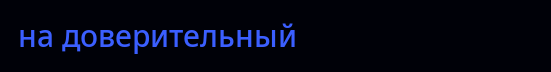на доверительный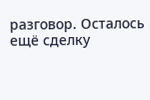разговор. Осталось ещё сделку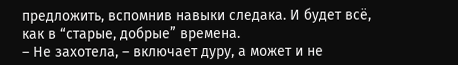предложить, вспомнив навыки следака. И будет всё, как в “старые, добрые” времена.
– Не захотела, – включает дуру, а может и не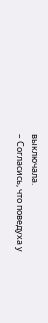выключала.
– Согласись, что поведуха у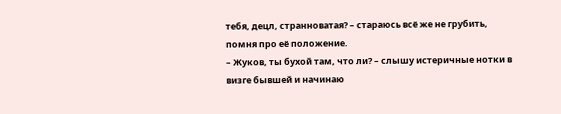тебя, децл, странноватая? – стараюсь всё же не грубить, помня про её положение.
– Жуков, ты бухой там, что ли? – слышу истеричные нотки в визге бывшей и начинаю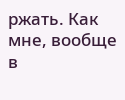ржать. Как мне, вообще в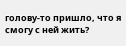голову-то пришло, что я смогу с ней жить?